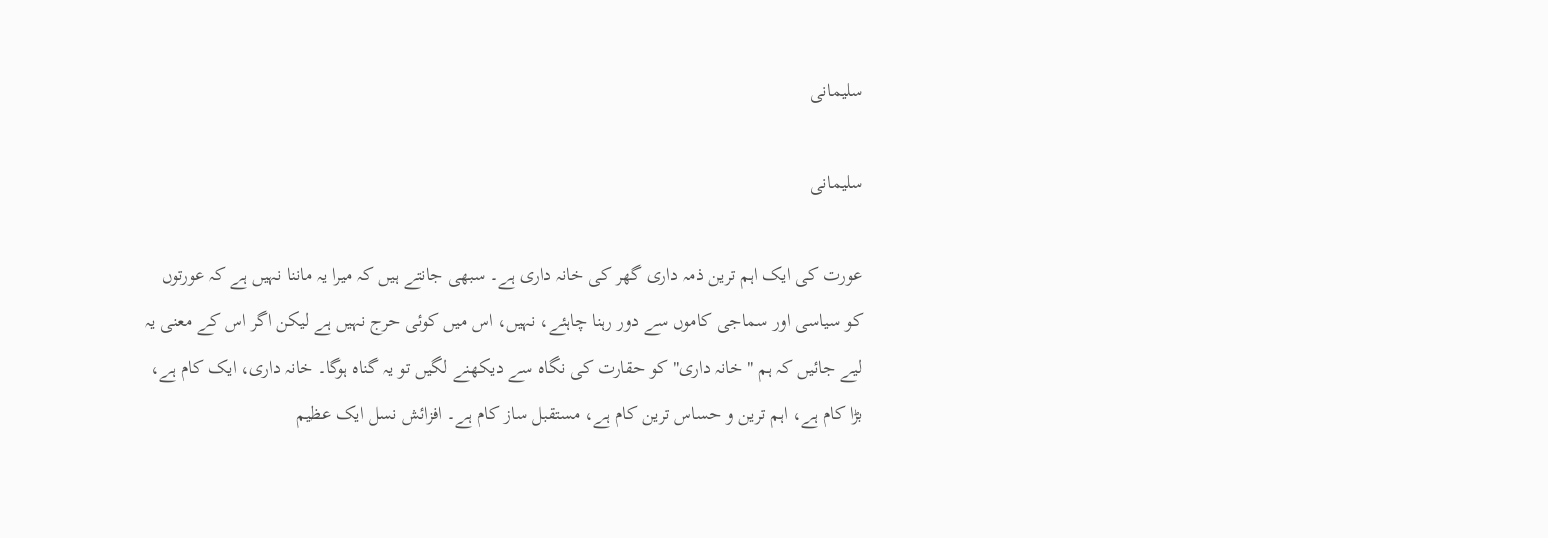سلیمانی

سلیمانی

عورت کی ایک اہم ترین ذمہ داری گھر کی خانہ داری ہے۔ سبھی جانتے ہیں کہ میرا یہ ماننا نہیں ہے کہ عورتوں کو سیاسی اور سماجی کاموں سے دور رہنا چاہئے، نہیں، اس میں کوئی حرج نہیں ہے لیکن اگر اس کے معنی یہ لیے جائيں کہ ہم "خانہ داری" کو حقارت کی نگاہ سے دیکھنے لگیں تو یہ گناہ ہوگا۔ خانہ داری، ایک کام ہے، بڑا کام ہے، اہم ترین و حساس ترین کام ہے، مستقبل ساز کام ہے۔ افزائش نسل ایک عظیم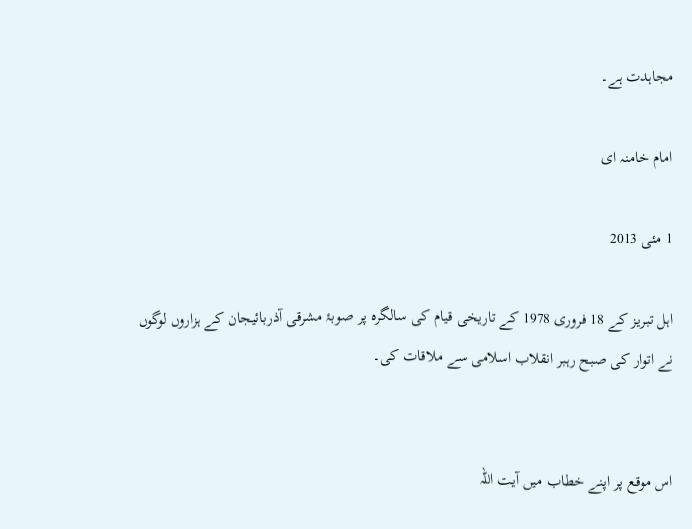مجاہدت ہے۔

امام خامنہ ای

1 مئی 2013

اہل تبریز کے 18 فروری 1978 کے تاریخی قیام کی سالگرہ پر صوبۂ مشرقی آذربائيجان کے ہزاروں لوگوں نے اتوار کی صبح رہبر انقلاب اسلامی سے ملاقات کی۔


اس موقع پر اپنے خطاب میں آيت اللہ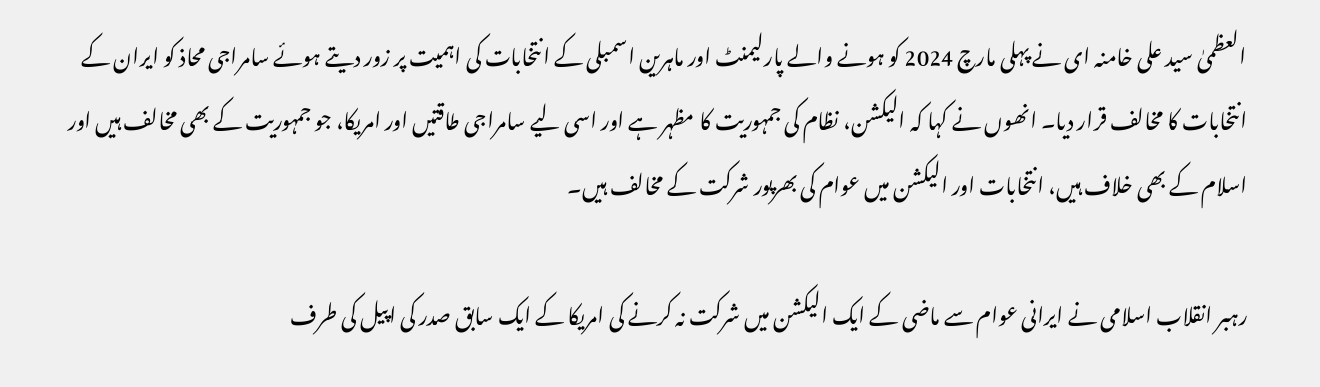العظمیٰ سید علی خامنہ ای نے پہلی مارچ 2024 کو ہونے والے پارلیمنٹ اور ماہرین اسمبلی کے انتخابات کی اہمیت پر زور دیتے ہوئے سامراجی محاذ کو ایران کے انتخابات کا مخالف قرار دیا۔ انھوں نے کہا کہ الیکشن، نظام کی جمہوریت کا مظہر ہے اور اسی لیے سامراجی طاقتیں اور امریکا، جو جمہوریت کے بھی مخالف ہیں اور اسلام کے بھی خلاف ہیں، انتخابات اور الیکشن میں عوام کی بھرپور شرکت کے مخالف ہیں۔

رہبر انقلاب اسلامی نے ایرانی عوام سے ماضی کے ایک الیکشن میں شرکت نہ کرنے کی امریکا کے ایک سابق صدر کی اپیل کی طرف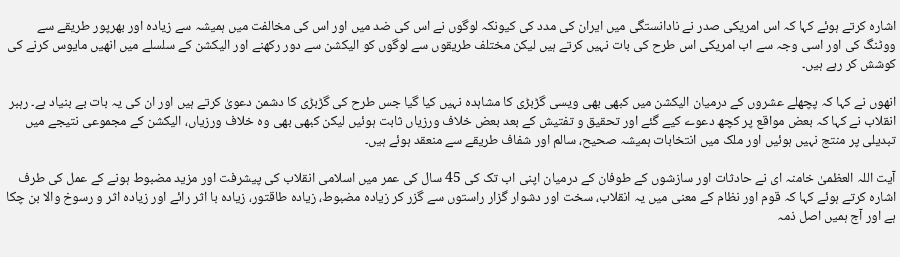اشارہ کرتے ہوئے کہا کہ اس امریکی صدر نے نادانستگی میں ایران کی مدد کی کیونکہ لوگوں نے اس کی ضد میں اور اس کی مخالفت میں ہمیشہ سے زیادہ اور بھرپور طریقے سے ووٹنگ کی اور اسی وجہ سے اب امریکی اس طرح کی بات نہیں کرتے ہیں لیکن مختلف طریقوں سے لوگوں کو الیکشن سے دور رکھنے اور الیکشن کے سلسلے میں انھیں مایوس کرنے کی کوشش کر رہے ہیں۔

انھوں نے کہا کہ پچھلے عشروں کے درمیان الیکشن میں کبھی بھی ویسی گڑبڑی کا مشاہدہ نہیں کیا گيا جس طرح کی گڑبڑی کا دشمن دعویٰ کرتے ہیں اور ان کی یہ بات بے بنیاد ہے۔ رہبر انقلاب نے کہا کہ بعض مواقع پر کچھ دعوے کیے گئے اور تحقیق و تفتیش کے بعد بعض خلاف ورزیاں ثابت ہوئيں لیکن کبھی بھی وہ خلاف ورزیاں، الیکشن کے مجموعی نتیجے میں تبدیلی پر منتج نہیں ہوئيں اور ملک میں انتخابات ہمیشہ صحیح، سالم اور شفاف طریقے سے منعقد ہوئے ہیں۔

آيت اللہ العظمیٰ خامنہ ای نے حادثات اور سازشوں کے طوفان کے درمیان اپنی اب تک کی 45 سال کی عمر میں اسلامی انقلاب کی پیشرفت اور مزید مضبوط ہونے کے عمل کی طرف اشارہ کرتے ہوئے کہا کہ قوم اور نظام کے معنی میں یہ انقلاب، سخت اور دشوار گزار راستوں سے گزر کر زیادہ مضبوط، زیادہ طاقتور، زیادہ با اثر رائے اور زیادہ اثر و رسوخ والا بن چکا ہے اور آج ہمیں اصل ذمہ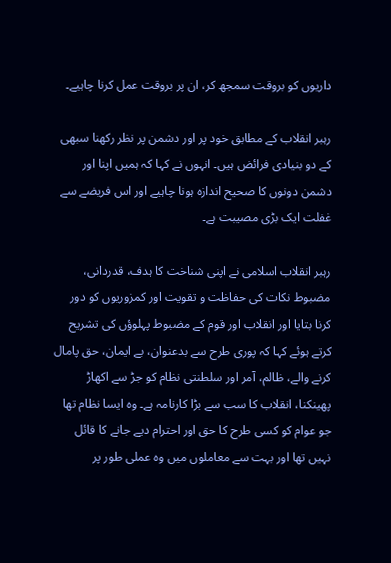داریوں کو بروقت سمجھ کر، ان پر بروقت عمل کرنا چاہیے۔

رہبر انقلاب کے مطابق خود پر اور دشمن پر نظر رکھنا سبھی کے دو بنیادی فرائض ہیں۔ انہوں نے کہا کہ ہمیں اپنا اور دشمن دونوں کا صحیح اندازہ ہونا چاہیے اور اس فریضے سے غفلت ایک بڑی مصیبت ہے۔

رہبر انقلاب اسلامی نے اپنی شناخت کا ہدف، قدردانی، مضبوط نکات کی حفاظت و تقویت اور کمزوریوں کو دور کرنا بتایا اور انقلاب اور قوم کے مضبوط پہلوؤں کی تشریح کرتے ہوئے کہا کہ پوری طرح سے بدعنوان، بے ایمان، حق پامال کرنے والے، ظالم، آمر اور سلطنتی نظام کو جڑ سے اکھاڑ پھینکنا، انقلاب کا سب سے بڑا کارنامہ ہے۔ وہ ایسا نظام تھا جو عوام کو کسی طرح کا حق اور احترام دیے جانے کا قائل نہیں تھا اور بہت سے معاملوں میں وہ عملی طور پر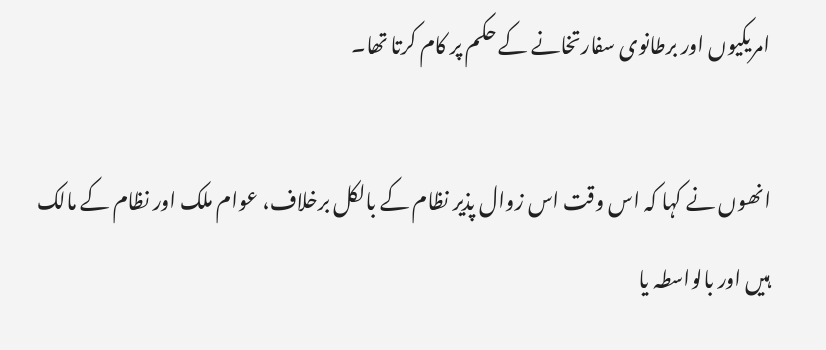امریکیوں اور برطانوی سفارتخانے کے حکم پر کام کرتا تھا۔

انھوں نے کہا کہ اس وقت اس زوال پذیر نظام کے بالکل برخلاف، عوام ملک اور نظام کے مالک ہیں اور بالواسطہ یا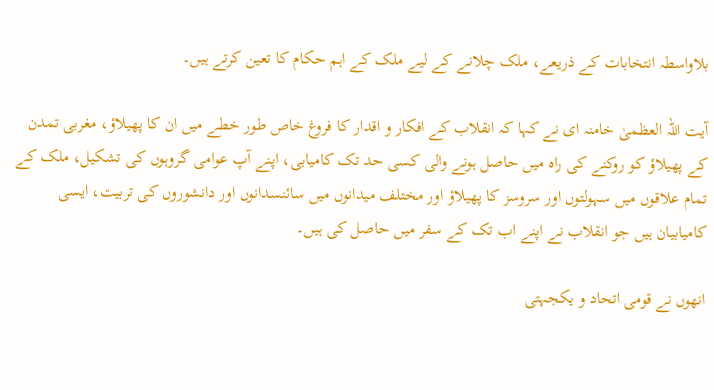بلاواسطہ انتخابات کے ذریعے، ملک چلانے کے لیے ملک کے اہم حکام کا تعین کرتے ہیں۔

آيت اللہ العظمیٰ خامنہ ای نے کہا کہ انقلاب کے افکار و اقدار کا فروغ خاص طور خطے میں ان کا پھیلاؤ، مغربی تمدن کے پھیلاؤ کو روکنے کی راہ میں حاصل ہونے والی کسی حد تک کامیابی، اپنے آپ عوامی گروہوں کی تشکیل، ملک کے تمام علاقوں میں سہولتوں اور سروسز کا پھیلاؤ اور مختلف میدانوں میں سائنسدانوں اور دانشوروں کی تربیت، ایسی کامیابیان ہیں جو انقلاب نے اپنے اب تک کے سفر میں حاصل کی ہیں۔

انھوں نے قومی اتحاد و یکجہتی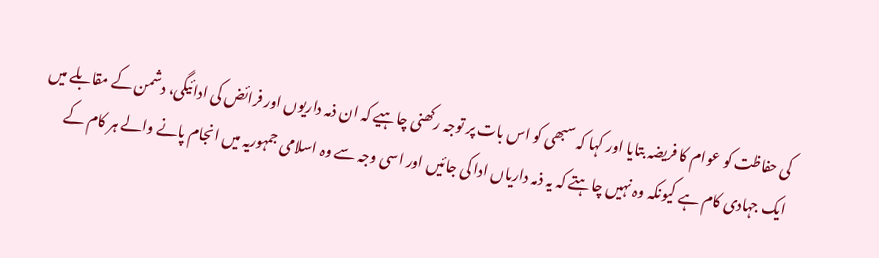کی حفاظت کو عوام کا فریضہ بتایا اور کہا کہ سبھی کو اس بات پر توجہ رکھنی چاہیے کہ ان ذمہ داریوں اور فرائض کی ادائيگی، دشمن کے مقابلے میں ایک جہادی کام ہے کیونکہ وہ نہیں چاہتے کہ یہ ذمہ داریاں ادا کی جائيں اور اسی وجہ سے وہ اسلامی جمہوریہ میں انجام پانے والے ہر کام کے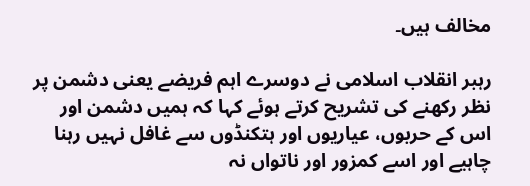مخالف ہیں۔

رہبر انقلاب اسلامی نے دوسرے اہم فریضے یعنی دشمن پر نظر رکھنے کی تشریح کرتے ہوئے کہا کہ ہمیں دشمن اور اس کے حربوں، عیاریوں اور ہتکنڈوں سے غافل نہیں رہنا چاہیے اور اسے کمزور اور ناتواں نہ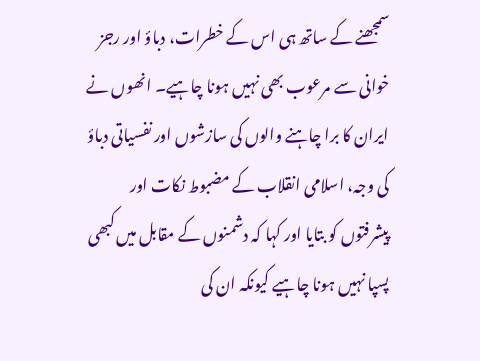سمجھنے کے ساتھ ہی اس کے خطرات، دباؤ اور رجز خوانی سے مرعوب بھی نہیں ہونا چاہیے۔ انھوں نے ایران کا برا چاہنے والوں کی سازشوں اور نفسیاتی دباؤ کی وجہ، اسلامی انقلاب کے مضبوط نکات اور پیشرفتوں کو بتایا اور کہا کہ دشمنوں کے مقابل میں کبھی پسپا نہیں ہونا چاہیے کیونکہ ان کی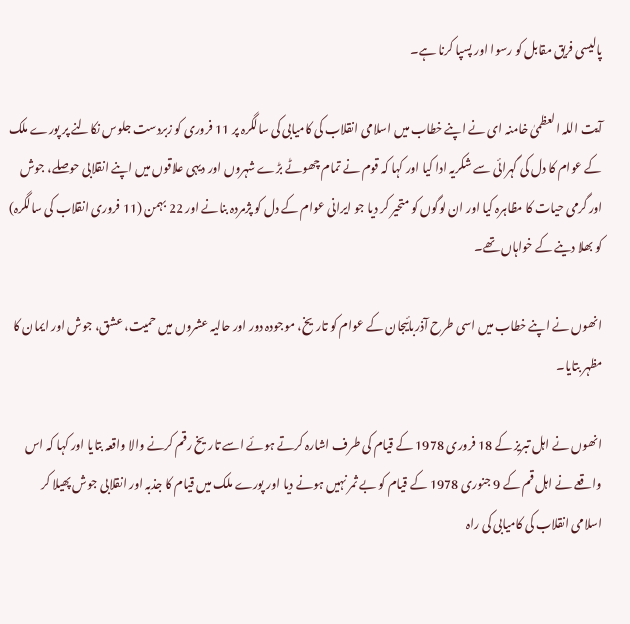پالیسی فریق مقابل کو رسوا اور پسپا کرنا ہے۔

آیت اللہ العظمیٰ خامنہ ای نے اپنے خطاب میں اسلامی انقلاب کی کامیابی کی سالگرہ پر 11 فروری کو زبردست جلوس نکالنے پر پورے ملک کے عوام کا دل کی گہرائی سے شکریہ ادا کیا اور کہا کہ قوم نے تمام چھوٹے بڑے شہروں اور دیہی علاقوں میں اپنے انقلابی حوصلے، جوش اور گرمی حیات کا مظاہرہ کیا اور ان لوگوں کو متحیر کر دیا جو ایرانی عوام کے دل کو پژمردہ بنانے اور 22 بہمن (11 فروری انقلاب کی سالگرہ) کو بھلا دینے کے خواہاں تھے۔

انھوں نے اپنے خطاب میں اسی طرح آذربائیجان کے عوام کو تاریخ، موجودہ دور اور حالیہ عشروں میں حمیت، عشق، جوش اور ایمان کا مظہر بتایا۔

انھوں نے اہل تبریز کے 18 فروری 1978 کے قیام کی طرف اشارہ کرتے ہوئے اسے تاریخ رقم کرنے والا واقعہ بتایا اور کہا کہ اس واقعے نے اہل قم کے 9 جنوری 1978 کے قیام کو بے ثمر نہیں ہونے دیا اور پورے ملک میں قیام کا جذبہ اور انقلابی جوش پھیلا کر اسلامی انقلاب کی کامیابی کی راہ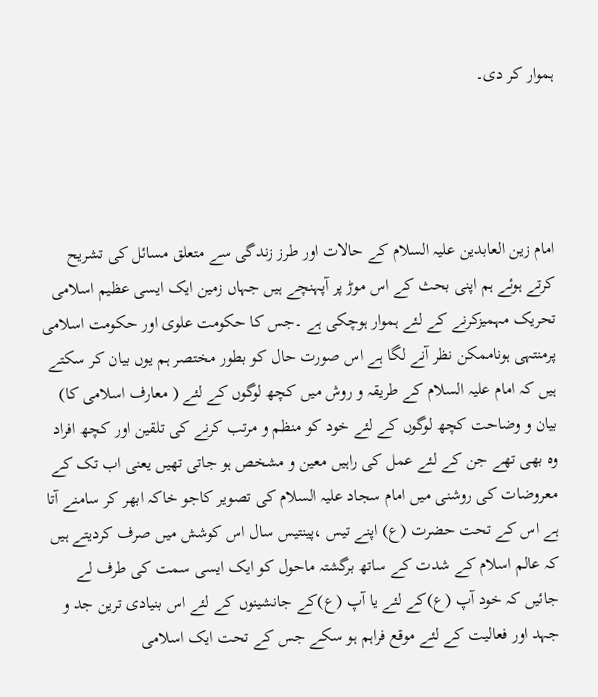ہموار کر دی۔




امام زین العابدین علیہ السلام کے حالات اور طرز زندگی سے متعلق مسائل کی تشریح کرتے ہوئے ہم اپنی بحث کے اس موڑ پر آپہنچے ہیں جہاں زمین ایک ایسی عظیم اسلامی تحریک مہمیزکرنے کے لئے ہموار ہوچکی ہے ۔جس کا حکومت علوی اور حکومت اسلامی پرمنتہی ہوناممکن نظر آنے لگا ہے اس صورت حال کو بطور مختصر ہم یوں بیان کر سکتے ہیں کہ امام علیہ السلام کے طریقہ و روش میں کچھ لوگوں کے لئے ( معارف اسلامی کا) بیان و وضاحت کچھ لوگوں کے لئے خود کو منظم و مرتب کرنے کی تلقین اور کچھ افراد وہ بھی تھے جن کے لئے عمل کی راہیں معین و مشخص ہو جاتی تھیں یعنی اب تک کے معروضات کی روشنی میں امام سجاد علیہ السلام کی تصویر کاجو خاکہ ابھر کر سامنے آتا ہے اس کے تحت حضرت (ع) اپنے تیس ،پینتیس سال اس کوشش میں صرف کردیتے ہیں کہ عالم اسلام کے شدت کے ساتھ برگشتہ ماحول کو ایک ایسی سمت کی طرف لے جائیں کہ خود آپ (ع)کے لئے یا آپ (ع)کے جانشینوں کے لئے اس بنیادی ترین جد و جہد اور فعالیت کے لئے موقع فراہم ہو سکے جس کے تحت ایک اسلامی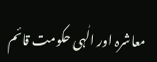معاشرہ اور الٰہی حکومت قائم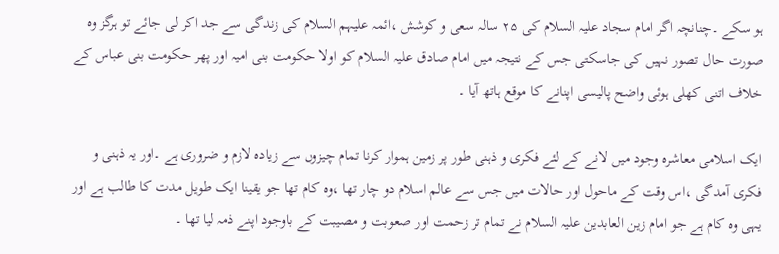ہو سکے ۔چنانچہ اگر امام سجاد علیہ السلام کی ۲۵ سالہ سعی و کوشش ،ائمہ علیہم السلام کی زندگی سے جد اکر لی جائے تو ہرگز وہ صورت حال تصور نہیں کی جاسکتی جس کے نتیجہ میں امام صادق علیہ السلام کو اولا حکومت بنی امیہ اور پھر حکومت بنی عباس کے خلاف اتنی کھلی ہوئی واضح پالیسی اپنانے کا موقع ہاتھ آیا ۔

ایک اسلامی معاشرہ وجود میں لانے کے لئے فکری و ذہنی طور پر زمین ہموار کرنا تمام چیزوں سے زیادہ لازم و ضروری ہے ۔اور یہ ذہنی و فکری آمدگی ،اس وقت کے ماحول اور حالات میں جس سے عالم اسلام دو چار تھا ،وہ کام تھا جو یقینا ایک طویل مدت کا طالب ہے اور یہی وہ کام ہے جو امام زین العابدین علیہ السلام نے تمام تر زحمت اور صعوبت و مصیبت کے باوجود اپنے ذمہ لیا تھا ۔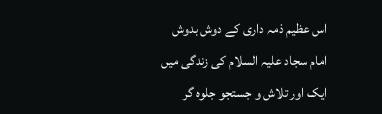اس عظیم ذمہ داری کے دوش بدوش امام سجاد علیہ السلام کی زندگی میں ایک اور تلاش و جستجو جلوہ گر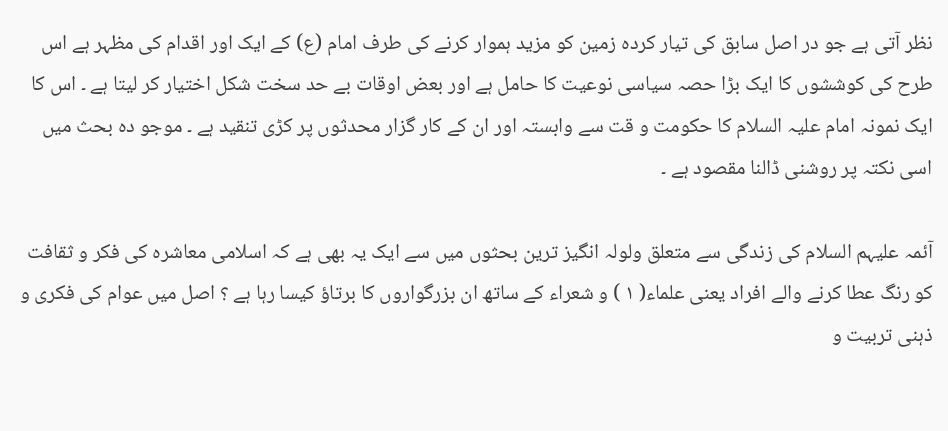نظر آتی ہے جو در اصل سابق کی تیار کردہ زمین کو مزید ہموار کرنے کی طرف امام (ع) کے ایک اور اقدام کی مظہر ہے اس طرح کی کوششوں کا ایک بڑا حصہ سیاسی نوعیت کا حامل ہے اور بعض اوقات بے حد سخت شکل اختیار کر لیتا ہے ۔ اس کا ایک نمونہ امام علیہ السلام کا حکومت و قت سے وابستہ اور ان کے کار گزار محدثوں پر کڑی تنقید ہے ۔ موجو دہ بحث میں اسی نکتہ پر روشنی ڈالنا مقصود ہے ۔

آئمہ علیہم السلام کی زندگی سے متعلق ولولہ انگیز ترین بحثوں میں سے ایک یہ بھی ہے کہ اسلامی معاشرہ کی فکر و ثقافت کو رنگ عطا کرنے والے افراد یعنی علماء( ۱ ) و شعراء کے ساتھ ان بزرگواروں کا برتاؤ کیسا رہا ہے ؟ اصل میں عوام کی فکری و ذہنی تربیت و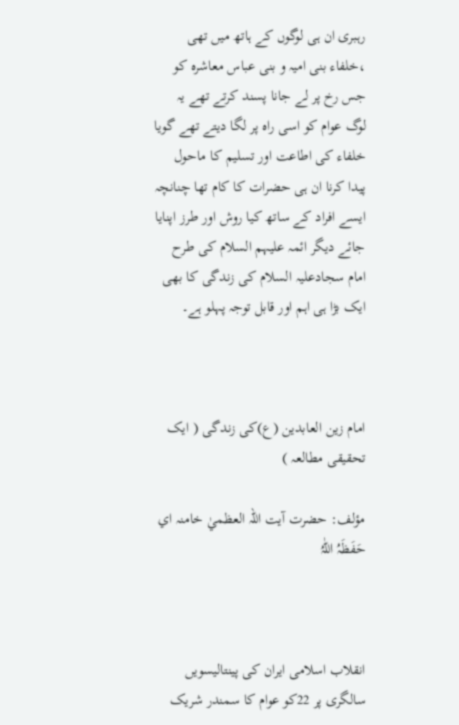رہبری ان ہی لوگوں کے ہاتھ میں تھی ،خلفاء بنی امیہ و بنی عباس معاشرہ کو جس رخ پر لے جانا پسند کرتے تھے یہ لوگ عوام کو اسی راہ پر لگا دیتے تھے گویا خلفاء کی اطاعت اور تسلیم کا ماحول پیدا کرنا ان ہی حضرات کا کام تھا چنانچہ ایسے افراد کے ساتھ کیا روش اور طرز اپنایا جائے دیگر ائمہ علیہم السلام کی طرح امام سجادعلیہ السلام کی زندگی کا بھی ایک بڑا ہی اہم اور قابل توجہ پہلو ہے۔



امام زین العابدین (ع)کی زندگی ( ایک تحقیقی مطالعہ )

مؤلف: حضرت آيت اللہ العظميٰ خامنہ اي حَفَظَہُ اللّٰہُ



انقلاب اسلامی ایران کی پینتالیسویں سالگری پر 22کو عوام کا سمندر شریک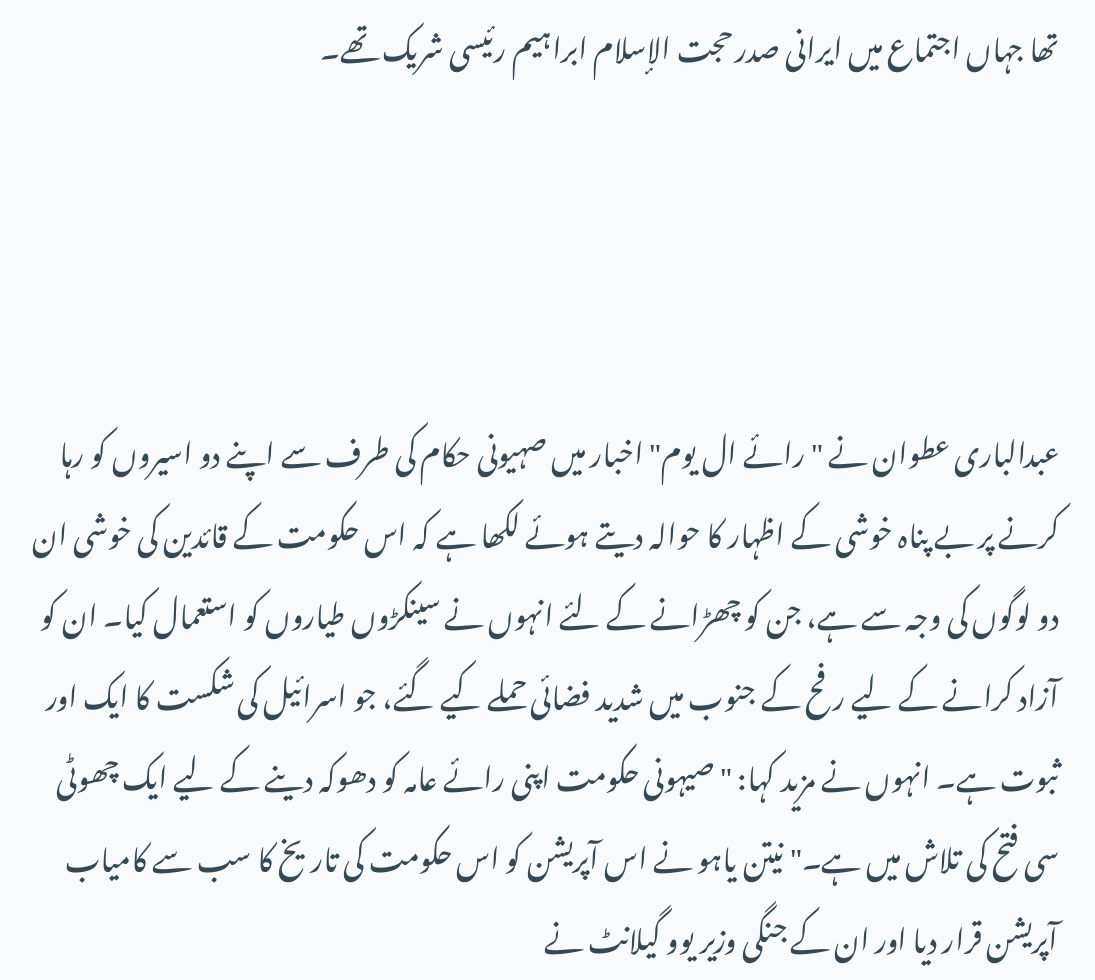تھا جہاں اجتماع میں ایرانی صدر حجت الإسلام ابراہیم رئیسی شریک تھے۔




عبدالباری عطوان نے "رائے ال یوم" اخبار میں صہیونی حکام کی طرف سے اپنے دو اسیروں کو رہا کرنے پر بے پناہ خوشی کے اظہار کا حوالہ دیتے ہوئے لکھا ہے کہ اس حکومت کے قائدین کی خوشی ان دو لوگوں کی وجہ سے ہے، جن کو چھڑانے کے لئے انہوں نے سینکڑوں طیاروں کو استعمال کیا۔ ان کو آزاد کرانے کے لیے رفح کے جنوب میں شدید فضائی حملے کیے گئے، جو اسرائیل کی شکست کا ایک اور ثبوت ہے۔ انہوں نے مزید کہا: "صیہونی حکومت اپنی رائے عامہ کو دھوکہ دینے کے لیے ایک چھوٹی سی فتح کی تلاش میں ہے۔" نیتن یاہو نے اس آپریشن کو اس حکومت کی تاریخ کا سب سے کامیاب آپریشن قرار دیا اور ان کے جنگی وزیر یوو گیلانٹ نے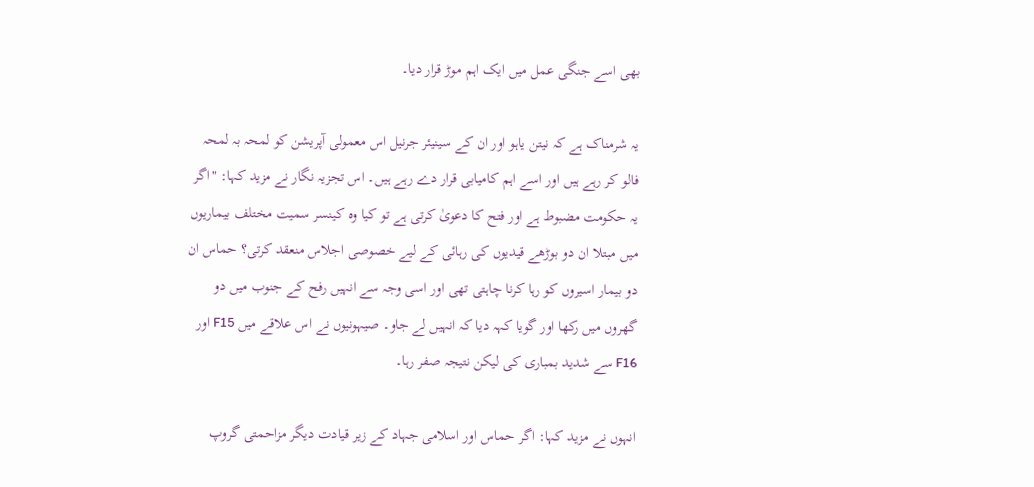بھی اسے جنگی عمل میں ایک اہم موڑ قرار دیا۔

یہ شرمناک ہے کہ نیتن یاہو اور ان کے سینیئر جرنیل اس معمولی آپریشن کو لمحہ بہ لمحہ فالو کر رہے ہیں اور اسے اہم کامیابی قرار دے رہے ہیں۔ اس تجزیہ نگار نے مزید کہا: "اگر یہ حکومت مضبوط ہے اور فتح کا دعویٰ کرتی ہے تو کیا وہ کینسر سمیت مختلف بیماریوں میں مبتلا ان دو بوڑھے قیدیوں کی رہائی کے لیے خصوصی اجلاس منعقد کرتی؟ حماس ان دو بیمار اسیروں کو رہا کرنا چاہتی تھی اور اسی وجہ سے انہیں رفح کے جنوب میں دو گھروں میں رکھا اور گویا کہہ دیا کہ انہیں لے جاو۔ صیہونیوں نے اس علاقے میں F15 اور F16 سے شدید بمباری کی لیکن نتیجہ صفر رہا۔

انہوں نے مزید کہا: اگر حماس اور اسلامی جہاد کے زیر قیادت دیگر مزاحمتی گروپ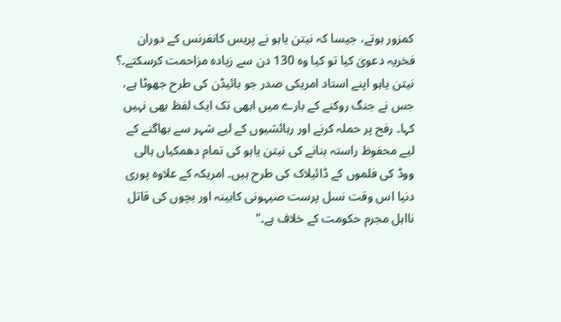کمزور ہوتے، جیسا کہ نیتن یاہو نے پریس کانفرنس کے دوران فخریہ دعویٰ کیا تو کیا وہ 130 دن سے زیادہ مزاحمت کرسکتے۔؟ نیتن یاہو اپنے استاد امریکی صدر جو بائیڈن کی طرح جھوٹا ہے، جس نے جنگ روکنے کے بارے میں ابھی تک ایک لفظ بھی نہیں کہا۔ رفح پر حملہ کرنے اور رہائشیوں کے لیے شہر سے بھاگنے کے لیے محفوظ راستہ بنانے کی نیتن یاہو کی تمام دھمکیاں ہالی ووڈ کی فلموں کے ڈائیلاک کی طرح ہیں۔ امریکہ کے علاوہ پوری دنیا اس وقت نسل پرست صیہونی کابینہ اور بچوں کی قاتل نااہل مجرم حکومت کے خلاف ہے۔"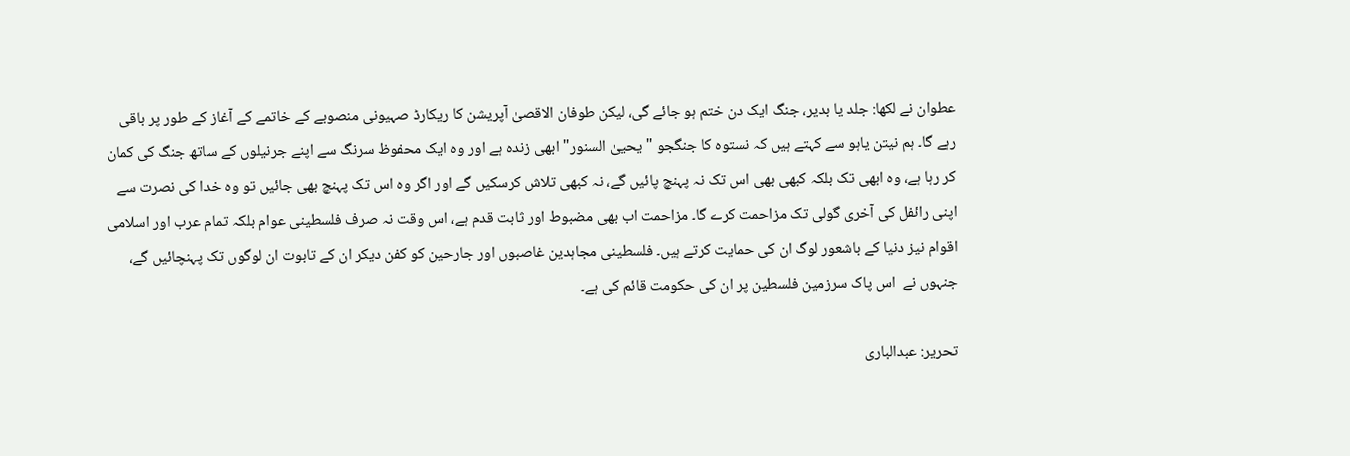عطوان نے لکھا: جلد یا بدیر، جنگ ایک دن ختم ہو جائے گی، لیکن طوفان الاقصیٰ آپریشن کا ریکارڈ صہیونی منصوبے کے خاتمے کے آغاز کے طور پر باقی رہے گا۔ ہم نیتن یاہو سے کہتے ہیں کہ نستوہ کا جنگجو "یحییٰ السنور" ابھی زندہ ہے اور وہ ایک محفوظ سرنگ سے اپنے جرنیلوں کے ساتھ جنگ کی کمان کر رہا ہے، وہ ابھی تک بلکہ کبھی بھی اس تک نہ پہنچ پائیں گے، نہ کبھی تلاش کرسکیں گے اور اگر وہ اس تک پہنچ بھی جائیں تو وہ خدا کی نصرت سے اپنی رائفل کی آخری گولی تک مزاحمت کرے گا۔ مزاحمت اب بھی مضبوط اور ثابت قدم ہے، اس وقت نہ صرف فلسطینی عوام بلکہ تمام عرب اور اسلامی اقوام نیز دنیا کے باشعور لوگ ان کی حمایت کرتے ہیں۔ فلسطینی مجاہدین غاصبوں اور جارحین کو کفن دیکر ان کے تابوت ان لوگوں تک پہنچائیں گے، جنہوں نے  اس پاک سرزمین فلسطین پر ان کی حکومت قائم کی ہے۔

تحریر: عبدالباری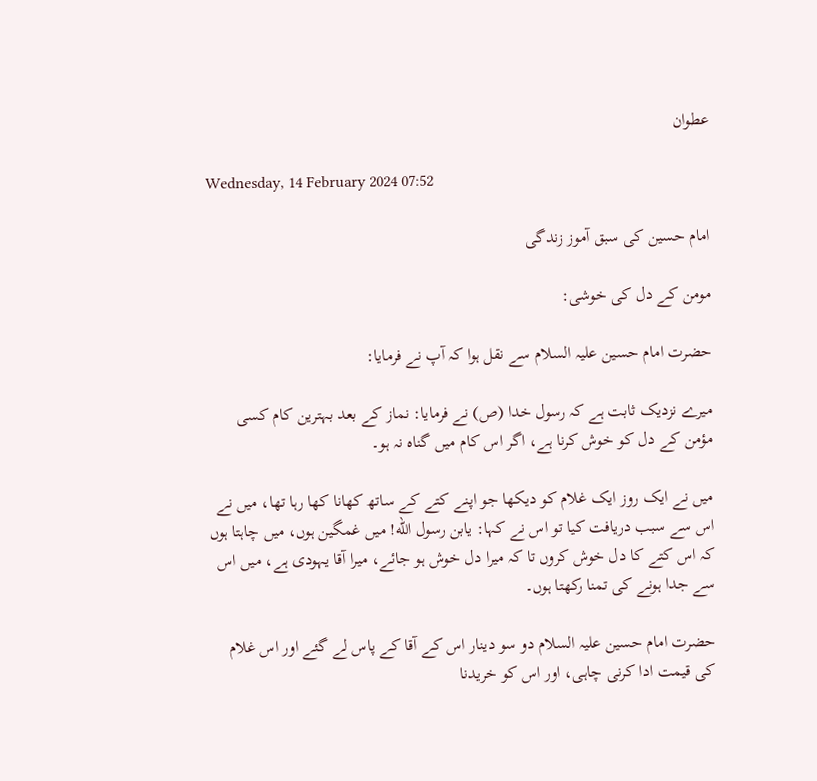عطوان

Wednesday, 14 February 2024 07:52

امام حسین کی سبق آموز زندگی

مومن کے دل کی خوشی:

حضرت امام حسین علیہ السلام سے نقل ہوا کہ آپ نے فرمایا:

میرے نزدیک ثابت ہے کہ رسول خدا (ص) نے فرمایا: نماز کے بعد بہترین کام کسی مؤمن کے دل کو خوش کرنا ہے، اگر اس کام میں گناہ نہ ہو۔

میں نے ایک روز ایک غلام کو دیکھا جو اپنے کتے کے ساتھ کھانا کھا رہا تھا، میں نے اس سے سبب دریافت کیا تو اس نے کہا: یابن رسول الله! میں غمگین ہوں، میں چاہتا ہوں کہ اس کتے کا دل خوش کروں تا کہ میرا دل خوش ہو جائے، میرا آقا یہودی ہے، میں اس سے جدا ہونے کی تمنا رکھتا ہوں۔

حضرت امام حسین علیہ السلام دو سو دینار اس کے آقا کے پاس لے گئے اور اس غلام کی قیمت ادا کرنی چاہی، اور اس کو خریدنا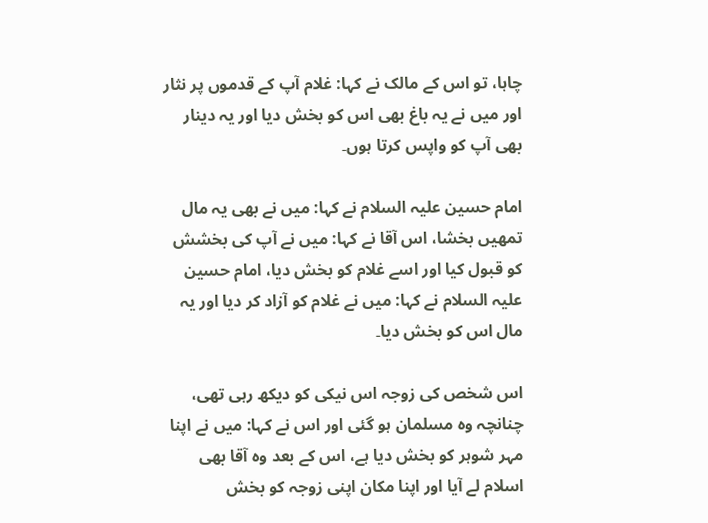چاہا، تو اس کے مالک نے کہا: غلام آپ کے قدموں پر نثار اور میں نے یہ باغ بھی اس کو بخش دیا اور یہ دینار بھی آپ کو واپس کرتا ہوں۔

امام حسین علیہ السلام نے کہا: میں نے بھی یہ مال تمھیں بخشا، اس آقا نے کہا: میں نے آپ کی بخشش کو قبول کیا اور اسے غلام کو بخش دیا، امام حسین علیہ السلام نے کہا: میں نے غلام کو آزاد کر دیا اور یہ مال اس کو بخش دیا۔

اس شخص کی زوجہ اس نیکی کو دیکھ رہی تھی، چنانچہ وہ مسلمان ہو گئی اور اس نے کہا: میں نے اپنا مہر شوہر کو بخش دیا ہے، اس کے بعد وہ آقا بھی اسلام لے آیا اور اپنا مکان اپنی زوجہ کو بخش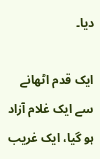دیا۔

ایک قدم اٹھانے سے ایک غلام آزاد ہو گیا، ایک غریب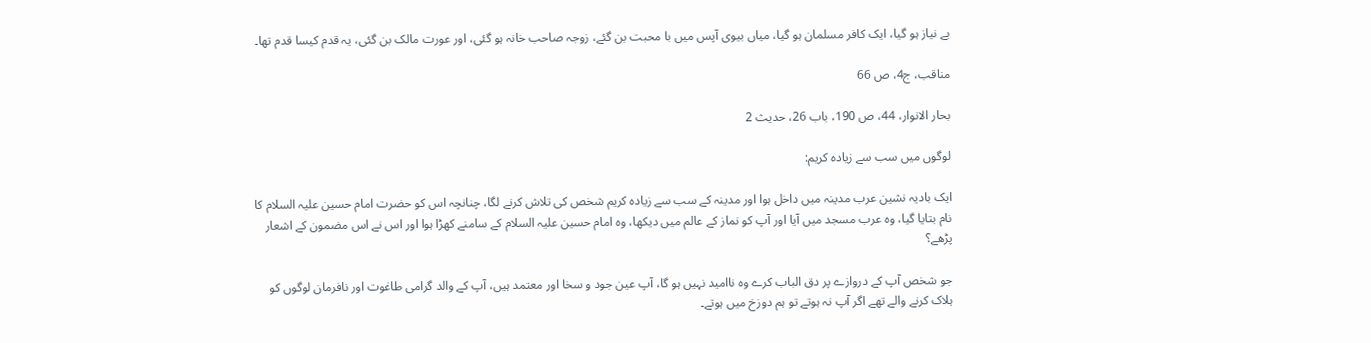بے نیاز ہو گیا، ایک کافر مسلمان ہو گیا، میاں بیوی آپس میں با محبت بن گئے، زوجہ صاحب خانہ ہو گئی، اور عورت مالک بن گئی، یہ قدم کیسا قدم تھا۔

مناقب، ج4، ص 66

بحار الانوار، 44، ص 190، باب 26، حدیث 2

لوگوں میں سب سے زیادہ کریم:

ایک بادیہ نشین عرب مدینہ میں داخل ہوا اور مدینہ کے سب سے زیادہ کریم شخص کی تلاش کرنے لگا، چنانچہ اس کو حضرت امام حسین علیہ السلام کا نام بتایا گیا، وہ عرب مسجد میں آیا اور آپ کو نماز کے عالم میں دیکھا، وہ امام حسین علیہ السلام کے سامنے کھڑا ہوا اور اس نے اس مضمون کے اشعار پڑھے؟

جو شخص آپ کے دروازے پر دق الباب کرے وہ ناامید نہیں ہو گا، آپ عین جود و سخا اور معتمد ہیں، آپ کے والد گرامی طاغوت اور نافرمان لوگوں کو ہلاک کرنے والے تھے اگر آپ نہ ہوتے تو ہم دوزخ میں ہوتے۔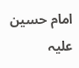امام حسین علیہ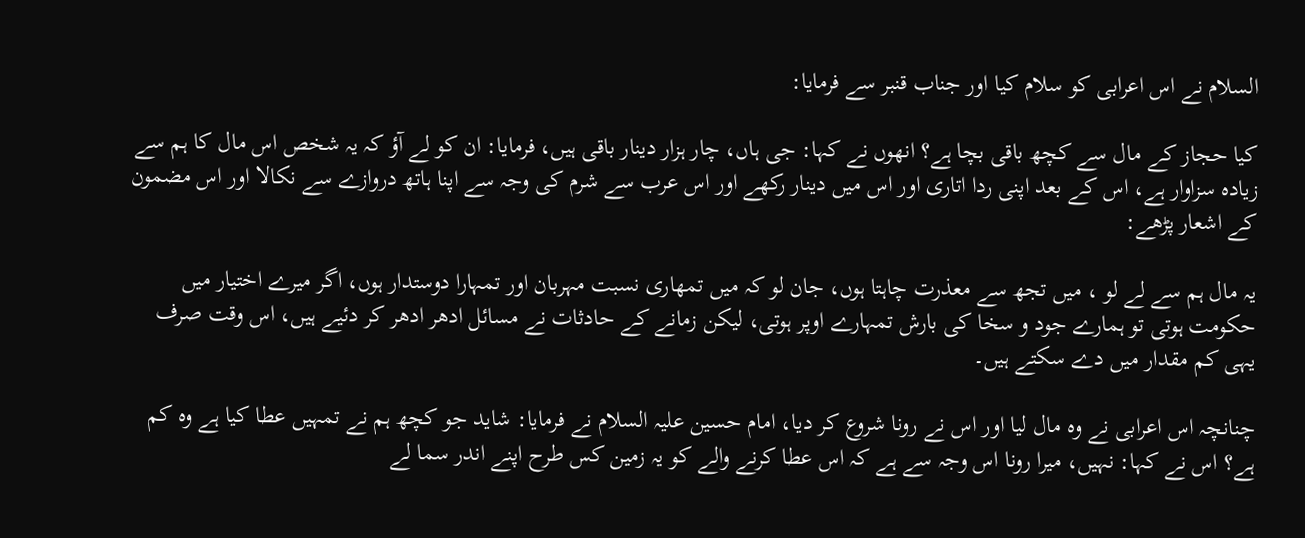السلام نے اس اعرابی کو سلام کیا اور جناب قنبر سے فرمایا:

کیا حجاز کے مال سے کچھ باقی بچا ہے؟ انھوں نے کہا: جی ہاں، چار ہزار دینار باقی ہیں، فرمایا: ان کو لے آؤ کہ یہ شخص اس مال کا ہم سے زیادہ سزاوار ہے، اس کے بعد اپنی ردا اتاری اور اس میں دینار رکھے اور اس عرب سے شرم کی وجہ سے اپنا ہاتھ دروازے سے نکالا اور اس مضمون کے اشعار پڑھے:

یہ مال ہم سے لے لو ، میں تجھ سے معذرت چاہتا ہوں، جان لو کہ میں تمھاری نسبت مہربان اور تمہارا دوستدار ہوں، اگر میرے اختیار میں حکومت ہوتی تو ہمارے جود و سخا کی بارش تمہارے اوپر ہوتی، لیکن زمانے کے حادثات نے مسائل ادھر ادھر کر دئیے ہیں، اس وقت صرف یہی کم مقدار میں دے سکتے ہیں۔

چنانچہ اس اعرابی نے وہ مال لیا اور اس نے رونا شروع کر دیا، امام حسین علیہ السلام نے فرمایا: شاید جو کچھ ہم نے تمہیں عطا کیا ہے وہ کم ہے؟ اس نے کہا: نہیں، میرا رونا اس وجہ سے ہے کہ اس عطا کرنے والے کو یہ زمین کس طرح اپنے اندر سما لے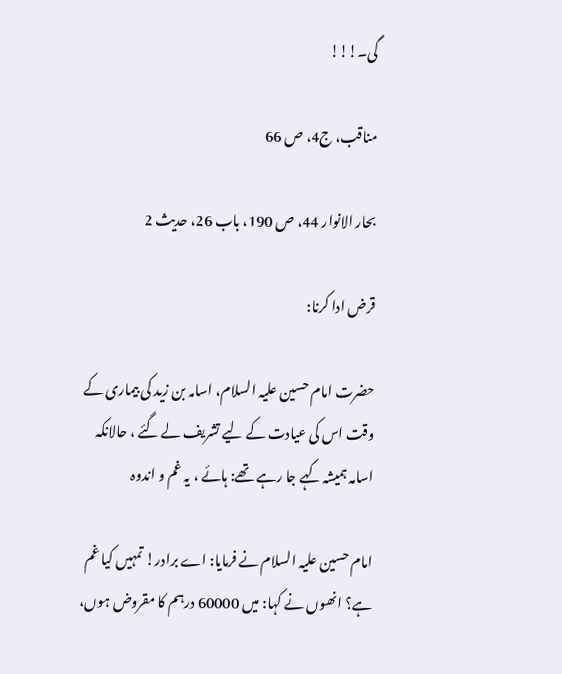گی۔!!!

مناقب، ج4، ص 66

بحار الانوار 44، ص 190، باب 26، حدیث 2

قرض ادا کرنا:

حضرت امام حسین علیہ السلام، اسامہ بن زید کی بیماری کے وقت اس کی عیادت کے لیے تشریف لے گئے ، حالانکہ اسامہ ہمیشہ کہے جا رہے تھے: ہائے ، یہ غم و اندوہ

امام حسین علیہ السلام نے فرمایا: اے برادر! تمہیں کیا غم ہے؟ انھوں نے کہا: میں 60000 درہم کا مقروض ہوں،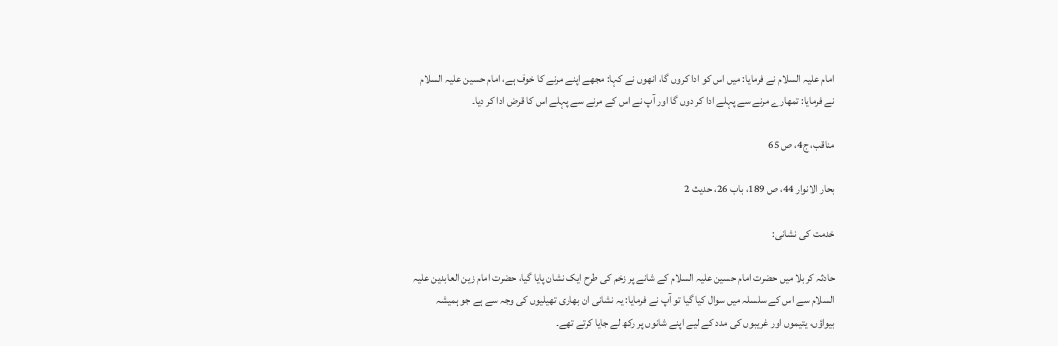امام علیہ السلام نے فرمایا: میں اس کو ادا کروں گا، انھوں نے کہا: مجھے اپنے مرنے کا خوف ہے، امام حسین علیہ السلام نے فرمایا: تمھارے مرنے سے پہلے ادا کر دوں گا اور آپ نے اس کے مرنے سے پہلے اس کا قرض ادا کر دیا۔

مناقب، ج4، ص 65

بحار الانوار 44، ص 189، باب 26، حدیث 2

خدمت کی نشانی:

حادثہ کربلا میں حضرت امام حسین علیہ السلام کے شانے پر زخم کی طرح ایک نشان پایا گیا، حضرت امام زین العابدین علیہ السلام سے اس کے سلسلہ میں سوال کیا گیا تو آپ نے فرمایا: یہ نشانی ان بھاری تھیلیوں کی وجہ سے ہے جو ہمیشہ بیواؤں، یتیموں اور غریبوں کی مدد کے لیے اپنے شانوں پر رکھ لے جایا کرتے تھے۔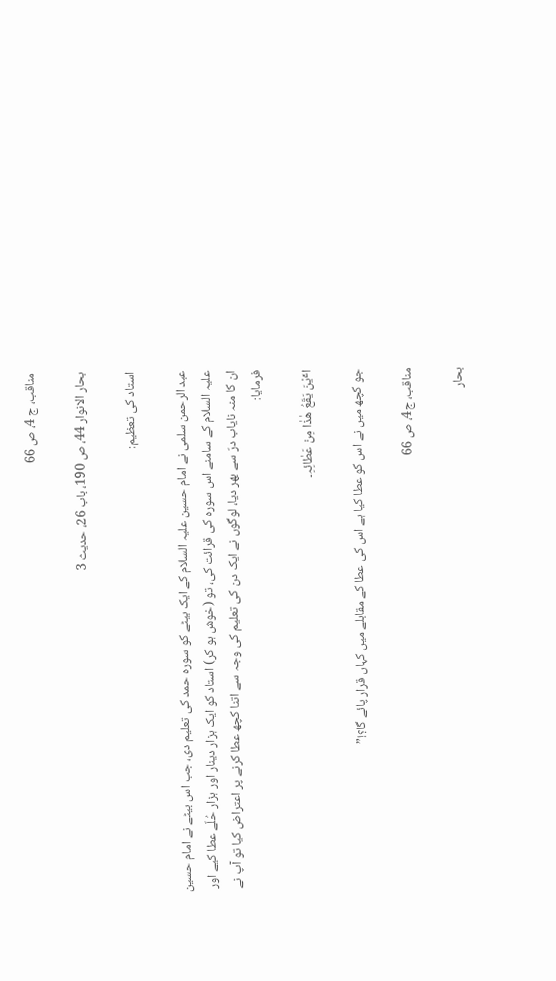مناقب، ج 4، ص 66

بحار الانوار 44، ص 190، باب 26، حدیث 3

استاد کی تعظیم:

عبد الرحمن سلمی نے امام حسین علیہ السلام کے ایک بیٹے کو سورہ حمد کی تعلیم دی، جب اس بیٹے نے امام حسین علیہ السلام کے سامنے اس سورہ کی قرائت کی، تو (خوش ہو کر) استاد کو ایک ہزار دینار اور ہزار حُلّے عطا کیے اور ان کا منہ نایاب درّ سے بھر دیا، لوگوں نے ایک دن کی تعلیم کی وجہ سے اتنا کچھ عطا کرنے پر اعتراض کیا تو آپ نے فرمایا:

اٴَیْنَ یَقَعُ ھٰذٰا مِنْ عَطٰائِہِ۔

جو کچھ میں نے اس کو عطا کیا ہے اس کی عطا کے مقابلے میں کہاں قرار پائے گا؟!”

مناقب، ج4، ص 66

بحار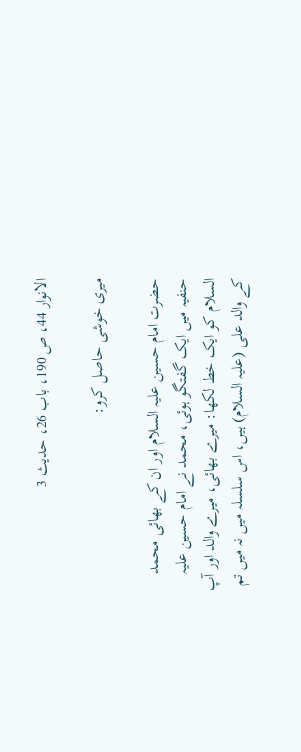الانوار 44، ص 190، باب 26، حدیث 3

میری خوشی حاصل کرو:

حضرت امام حسین علیہ السلام اور ان کے بھائی محمد حنفیہ میں ایک گفتگو ہوئی، محمد نے امام حسین علیہ السلام کو ایک خط لکھا: میرے بھائی، میرے والد اور آپ کے والد علی (علیہ السلام) ہیں، اس سلسلہ میں نہ میں تم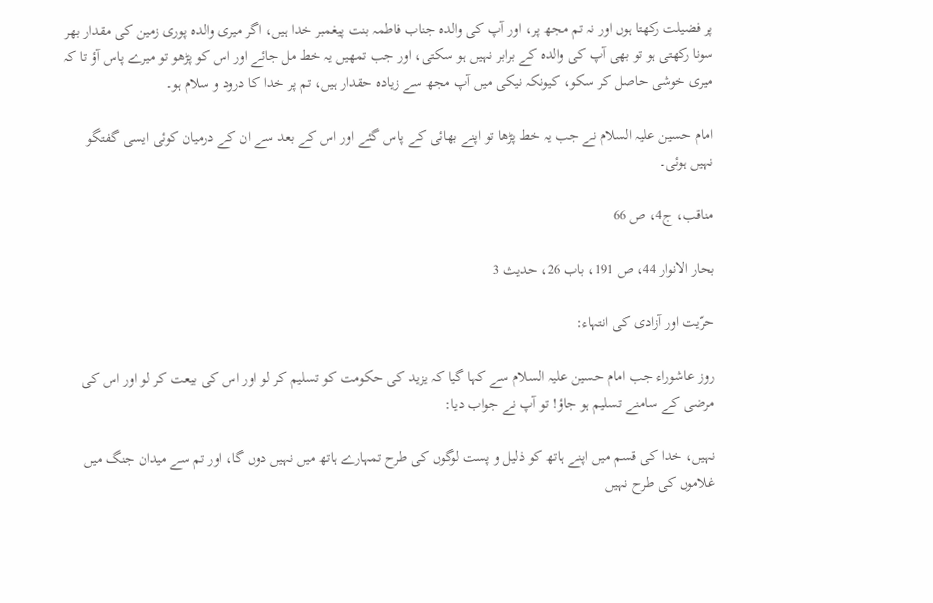پر فضیلت رکھتا ہوں اور نہ تم مجھ پر، اور آپ کی والدہ جناب فاطمہ بنت پیغمبر خدا ہیں، اگر میری والدہ پوری زمین کی مقدار بھر سونا رکھتی ہو تو بھی آپ کی والدہ کے برابر نہیں ہو سکتی، اور جب تمھیں یہ خط مل جائے اور اس کو پڑھو تو میرے پاس آؤ تا کہ میری خوشی حاصل کر سکو، کیونکہ نیکی میں آپ مجھ سے زیادہ حقدار ہیں، تم پر خدا کا درود و سلام ہو۔

امام حسین علیہ السلام نے جب یہ خط پڑھا تو اپنے بھائی کے پاس گئے اور اس کے بعد سے ان کے درمیان کوئی ایسی گفتگو نہیں ہوئی۔

مناقب، ج4، ص 66

بحار الانوار 44، ص 191، باب 26، حدیث 3

حرّیت اور آزادی کی انتہاء:

روز عاشوراء جب امام حسین علیہ السلام سے کہا گیا کہ یزید کی حکومت کو تسلیم کر لو اور اس کی بیعت کر لو اور اس کی مرضی کے سامنے تسلیم ہو جاؤ! تو آپ نے جواب دیا:

نہیں، خدا کی قسم میں اپنے ہاتھ کو ذلیل و پست لوگوں کی طرح تمہارے ہاتھ میں نہیں دوں گا، اور تم سے میدان جنگ میں غلاموں کی طرح نہیں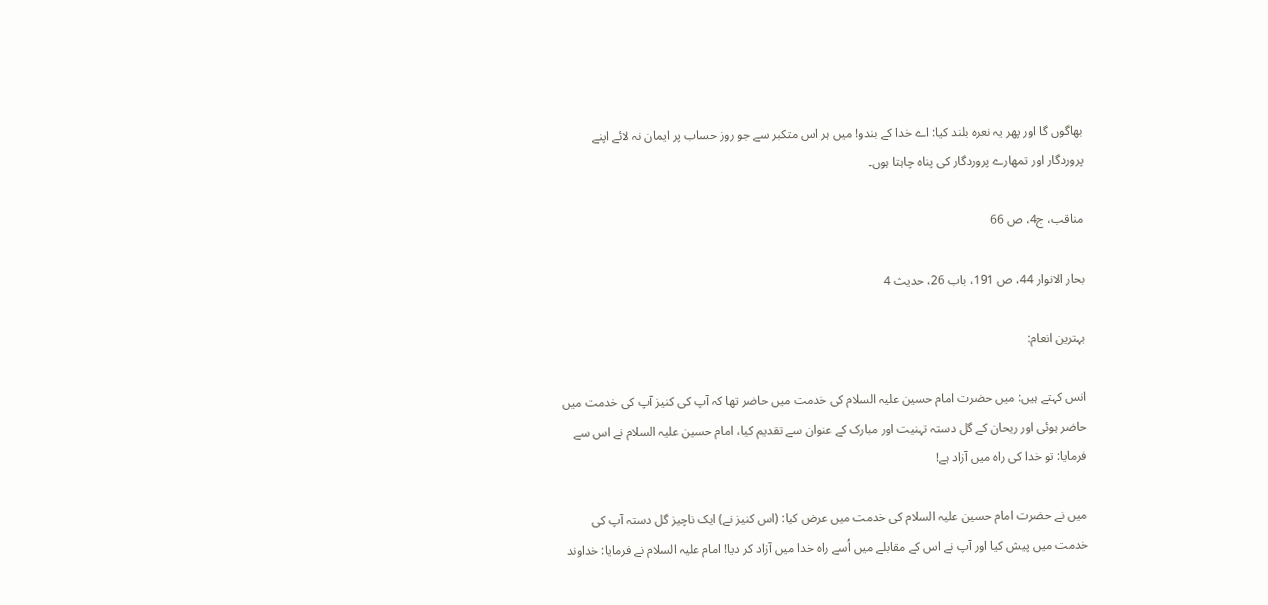بھاگوں گا اور پھر یہ نعرہ بلند کیا: اے خدا کے بندو! میں ہر اس متکبر سے جو روز حساب پر ایمان نہ لائے اپنے پروردگار اور تمھارے پروردگار کی پناہ چاہتا ہوں۔

مناقب، ج4، ص 66

بحار الانوار 44، ص 191، باب 26، حدیث 4

بہترین انعام:

انس کہتے ہیں: میں حضرت امام حسین علیہ السلام کی خدمت میں حاضر تھا کہ آپ کی کنیز آپ کی خدمت میں حاضر ہوئی اور ریحان کے گل دستہ تہنیت اور مبارک کے عنوان سے تقدیم کیا، امام حسین علیہ السلام نے اس سے فرمایا: تو خدا کی راہ میں آزاد ہے!

میں نے حضرت امام حسین علیہ السلام کی خدمت میں عرض کیا: (اس کنیز نے) ایک ناچیز گل دستہ آپ کی خدمت میں پیش کیا اور آپ نے اس کے مقابلے میں اُسے راہ خدا میں آزاد کر دیا! امام علیہ السلام نے فرمایا: خداوند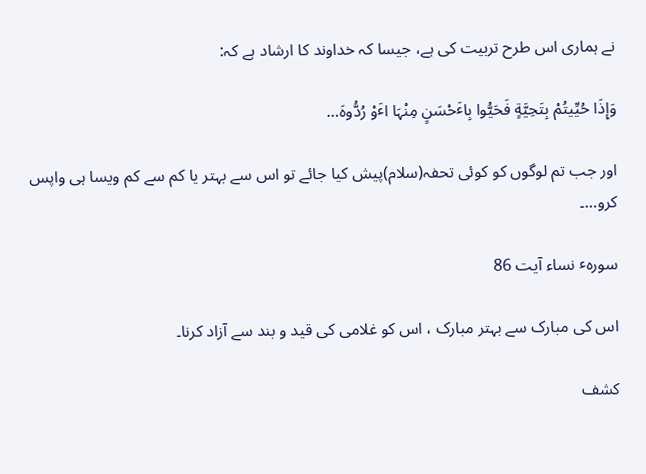نے ہماری اس طرح تربیت کی ہے، جیسا کہ خداوند کا ارشاد ہے کہ:

وَإِذَا حُیِّیتُمْ بِتَحِیَّةٍ فَحَیُّوا بِاٴَحْسَنٍ مِنْہَا اٴَوْ رُدُّوہَ…

اور جب تم لوگوں کو کوئی تحفہ(سلام)پیش کیا جائے تو اس سے بہتر یا کم سے کم ویسا ہی واپس کرو…۔

سورہٴ نساء آیت 86

اس کی مبارک سے بہتر مبارک ، اس کو غلامی کی قید و بند سے آزاد کرنا۔

کشف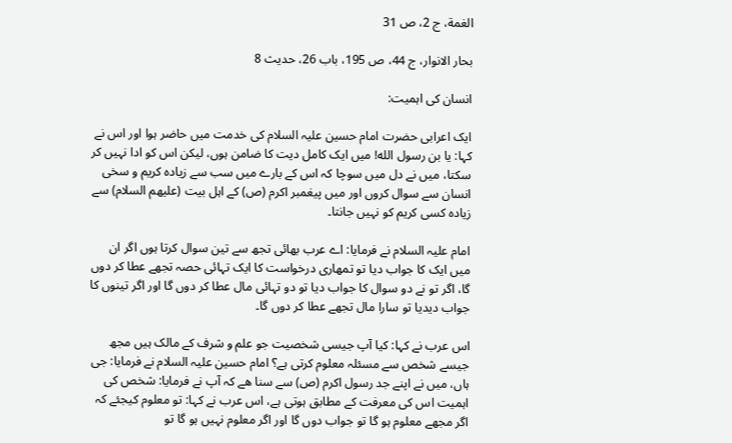الغمة، ج 2، ص 31

بحار الانوار، ج 44، ص 195، باب 26، حدیث 8

انسان کی اہمیت:

ایک اعرابی حضرت امام حسین علیہ السلام کی خدمت میں حاضر ہوا اور اس نے کہا: یا بن رسول الله! میں ایک کامل دیت کا ضامن ہوں، لیکن اس کو ادا نہیں کر سکتا، میں نے دل میں سوچا کہ اس کے بارے میں سب سے زیادہ کریم و سخی انسان سے سوال کروں اور میں پیغمبر اکرم (ص) کے اہل بیت (علیھم السلام) سے زیادہ کسی کریم کو نہیں جانتا۔

امام علیہ السلام نے فرمایا: اے عرب بھائی تجھ سے تین سوال کرتا ہوں اگر ان میں ایک کا جواب دیا تو تمھاری درخواست کا ایک تہائی حصہ تجھے عطا کر دوں گا، اگر تو نے دو سوال کا جواب دیا تو دو تہائی مال عطا کر دوں گا اور اگر تینوں کا جواب دیدیا تو سارا مال تجھے عطا کر دوں گا۔

اس عرب نے کہا: کیا آپ جیسی شخصیت جو علم و شرف کے مالک ہیں مجھ جیسے شخص سے مسئلہ معلوم کرتی ہے؟ امام حسین علیہ السلام نے فرمایا: جی ہاں، میں نے اپنے جد رسول اکرم (ص) سے سنا ھے کہ آپ نے فرمایا: شخص کی اہمیت اس کی معرفت کے مطابق ہوتی ہے، اس عرب نے کہا: تو معلوم کیجئے کہ اگر مجھے معلوم ہو گا تو جواب دوں گا اور اگر معلوم نہیں ہو گا تو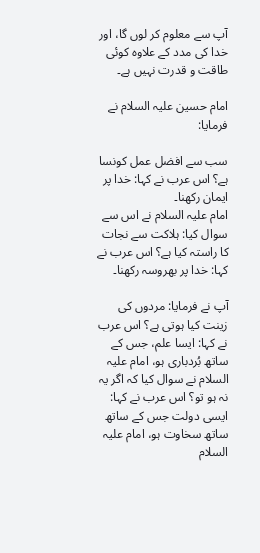آپ سے معلوم کر لوں گا، اور خدا کی مدد کے علاوہ کوئی طاقت و قدرت نہیں ہے۔

امام حسین علیہ السلام نے فرمایا:

سب سے افضل عمل کونسا ہے؟ اس عرب نے کہا: خدا پر ایمان رکھنا۔
امام علیہ السلام نے اس سے سوال کیا: ہلاکت سے نجات کا راستہ کیا ہے؟ اس عرب نے کہا: خدا پر بھروسہ رکھنا۔

آپ نے فرمایا: مردوں کی زینت کیا ہوتی ہے؟ اس عرب نے کہا: ایسا علم، جس کے ساتھ بُردباری ہو، امام علیہ السلام نے سوال کیا کہ اگر یہ نہ ہو تو؟ اس عرب نے کہا: ایسی دولت جس کے ساتھ ساتھ سخاوت ہو، امام علیہ السلام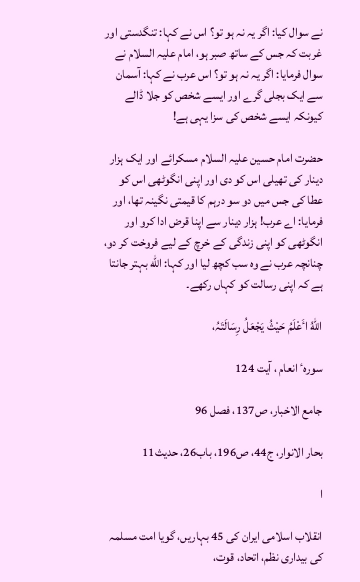نے سوال کیا: اگر یہ نہ ہو تو؟ اس نے کہا: تنگدستی اور غربت کہ جس کے ساتھ صبر ہو، امام علیہ السلام نے سوال فرمایا: اگر یہ نہ ہو تو؟ اس عرب نے کہا: آسمان سے ایک بجلی گرے اور ایسے شخص کو جلا ڈالے کیونکہ ایسے شخص کی سزا یہی ہے!

حضرت امام حسین علیہ السلام مسکرائے اور ایک ہزار دینار کی تھیلی اس کو دی اور اپنی انگوٹھی اس کو عطا کی جس میں دو سو درہم کا قیمتی نگینہ تھا، اور فرمایا: اے عرب! ہزار دینار سے اپنا قرض ادا کرو اور انگوٹھی کو اپنی زندگی کے خرچ کے لیے فروخت کر دو، چنانچہ عرب نے وہ سب کچھ لیا اور کہا: الله بہتر جانتا ہے کہ اپنی رسالت کو کہاں رکھے۔

اللهُ اٴَعْلَمُ حَیْثُ یَجْعَلُ رِسَالَتَہُ،

سورہٴ انعام ، آیت 124

جامع الاخبار، ص137، فصل 96

بحار الانوار، ج44، ص196، باب26، حدیث11

ا

انقلاب اسلامی ایران کی 45 بہاریں، گویا امت مسلمہ کی بیداری نظم، اتحاد، قوت،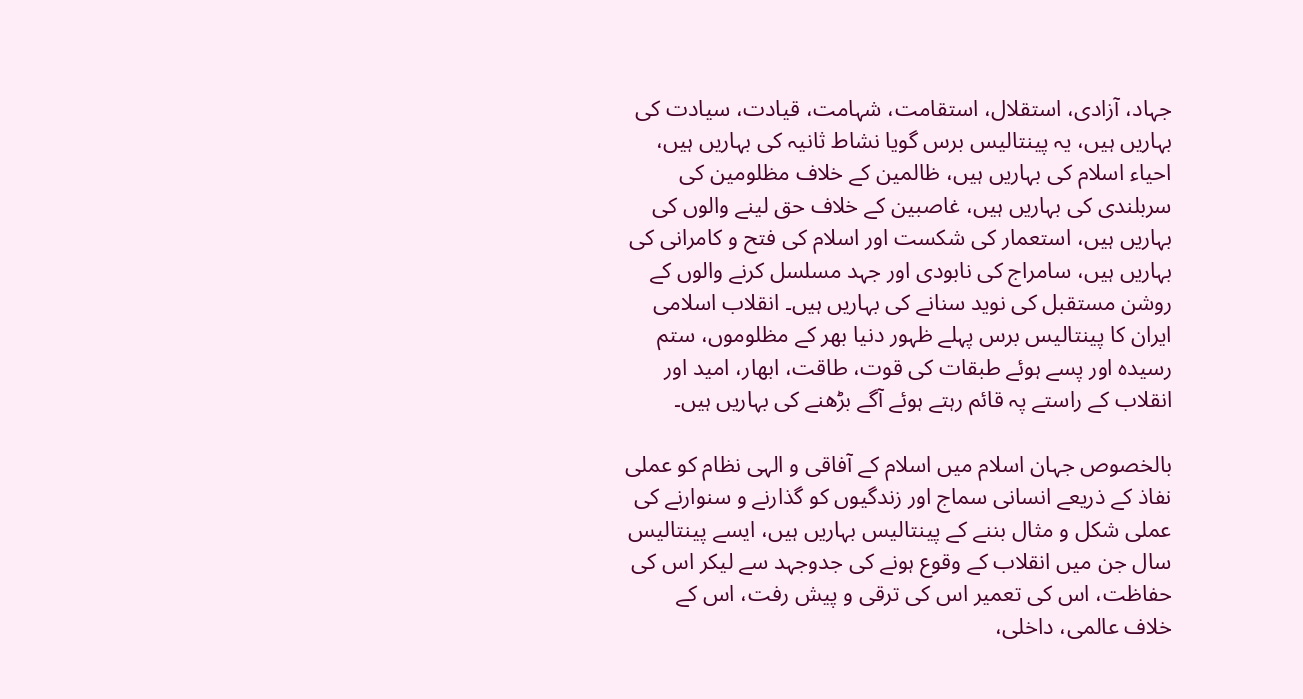جہاد، آزادی، استقلال، استقامت، شہامت، قیادت، سیادت کی بہاریں ہیں، یہ پینتالیس برس گویا نشاط ثانیہ کی بہاریں ہیں، احیاء اسلام کی بہاریں ہیں، ظالمین کے خلاف مظلومین کی سربلندی کی بہاریں ہیں، غاصبین کے خلاف حق لینے والوں کی بہاریں ہیں، استعمار کی شکست اور اسلام کی فتح و کامرانی کی بہاریں ہیں، سامراج کی نابودی اور جہد مسلسل کرنے والوں کے روشن مستقبل کی نوید سنانے کی بہاریں ہیں۔ انقلاب اسلامی ایران کا پینتالیس برس پہلے ظہور دنیا بھر کے مظلوموں، ستم رسیدہ اور پسے ہوئے طبقات کی قوت، طاقت، ابھار، امید اور انقلاب کے راستے پہ قائم رہتے ہوئے آگے بڑھنے کی بہاریں ہیں۔

بالخصوص جہان اسلام میں اسلام کے آفاقی و الہی نظام کو عملی نفاذ کے ذریعے انسانی سماج اور زندگیوں کو گذارنے و سنوارنے کی عملی شکل و مثال بننے کے پینتالیس بہاریں ہیں، ایسے پینتالیس سال جن میں انقلاب کے وقوع ہونے کی جدوجہد سے لیکر اس کی حفاظت، اس کی تعمیر اس کی ترقی و پیش رفت، اس کے خلاف عالمی، داخلی،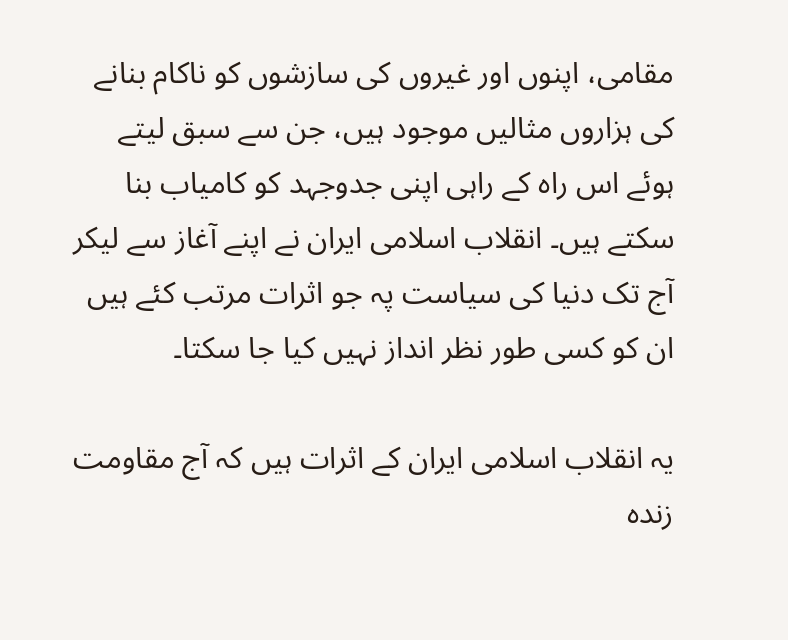مقامی، اپنوں اور غیروں کی سازشوں کو ناکام بنانے کی ہزاروں مثالیں موجود ہیں، جن سے سبق لیتے ہوئے اس راہ کے راہی اپنی جدوجہد کو کامیاب بنا سکتے ہیں۔ انقلاب اسلامی ایران نے اپنے آغاز سے لیکر آج تک دنیا کی سیاست پہ جو اثرات مرتب کئے ہیں ان کو کسی طور نظر انداز نہیں کیا جا سکتا۔

یہ انقلاب اسلامی ایران کے اثرات ہیں کہ آج مقاومت زندہ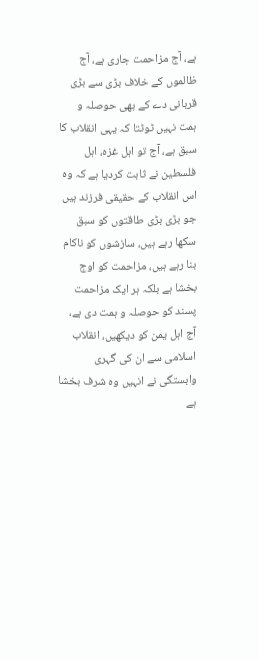ہے، آج مزاحمت جاری ہے، آج ظالموں کے خلاف بڑی سے بڑی قربانی دے کے بھی حوصلہ و ہمت نہیں ٹوٹتا کہ یہی انقلاب کا سبق ہے، آج تو اہل غزہ، اہل فلسطین نے ثابت کردیا ہے کہ وہ اس انقلاب کے حقیقی فرزند ہیں جو بڑی بڑی طاقتوں کو سبق سکھا رہے ہیں، سازشوں کو ناکام بنا رہے ہیں، مزاحمت کو اوج بخشا ہے بلکہ ہر ایک مزاحمت پسند کو حوصلہ و ہمت دی ہے، آج اہل یمن کو دیکھیں، انقلاب اسلامی سے ان کی گہری وابستگی نے انہیں وہ شرف بخشا ہے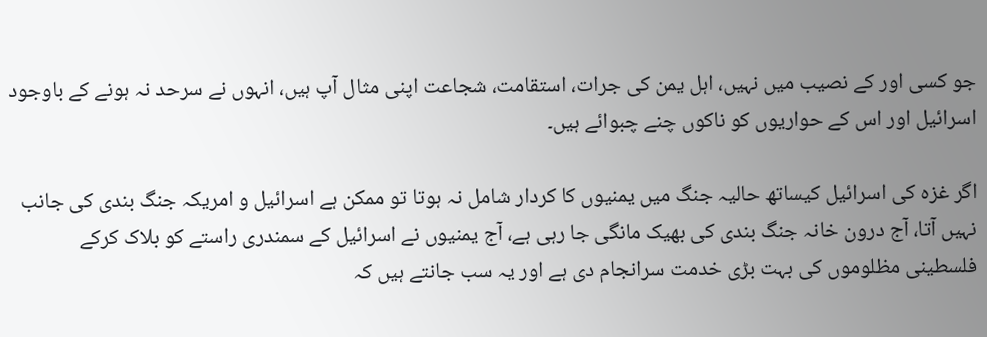جو کسی اور کے نصیب میں نہیں، اہل یمن کی جرات، استقامت، شجاعت اپنی مثال آپ ہیں، انہوں نے سرحد نہ ہونے کے باوجود اسرائیل اور اس کے حواریوں کو ناکوں چنے چبوائے ہیں۔

اگر غزہ کی اسرائیل کیساتھ حالیہ جنگ میں یمنیوں کا کردار شامل نہ ہوتا تو ممکن ہے اسرائیل و امریکہ جنگ بندی کی جانب نہیں آتا، آج درون خانہ جنگ بندی کی بھیک مانگی جا رہی ہے، آج یمنیوں نے اسرائیل کے سمندری راستے کو بلاک کرکے فلسطینی مظلوموں کی بہت بڑی خدمت سرانجام دی ہے اور یہ سب جانتے ہیں کہ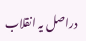دراصل یہ انقلاب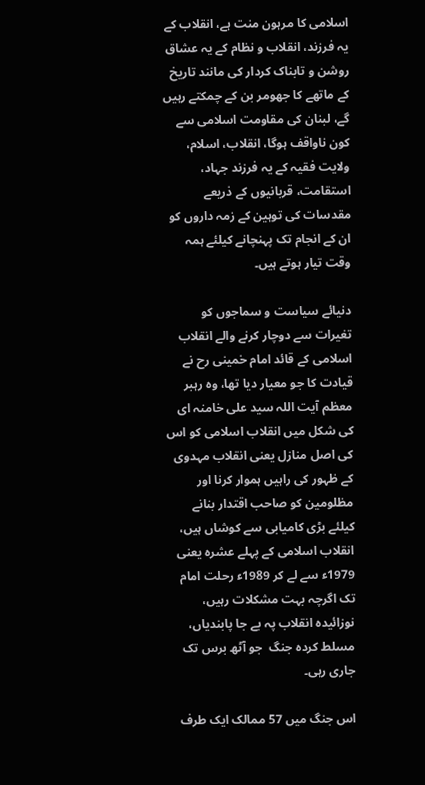اسلامی کا مرہون منت ہے، انقلاب کے یہ فرزند، انقلاب و نظام کے یہ عشاق روشن و تابناک کردار کی مانند تاریخ کے ماتھے کا جھومر بن کے چمکتے رہیں گے، لبنان کی مقاومت اسلامی سے کون ناواقف ہوگا، انقلاب، اسلام، ولایت فقیہ کے یہ فرزند جہاد، استقامت، قربانیوں کے ذریعے مقدسات کی توہین کے زمہ داروں کو ان کے انجام تک پہنچانے کیلئے ہمہ وقت تیار ہوتے ہیں۔

دنیائے سیاست و سماجوں کو تغیرات سے دوچار کرنے والے انقلاب اسلامی کے قائد امام خمینی رح نے قیادت کا جو معیار دیا تھا، وہ رہبر معظم آیت اللہ سید علی خامنہ ای کی شکل میں انقلاب اسلامی کو اس کی اصل منازل یعنی انقلاب مہدوی کے ظہور کی راہیں ہموار کرنا اور مظلومین کو صاحب اقتدار بنانے کیلئے بڑی کامیابی سے کوشاں ہیں، انقلاب اسلامی کے پہلے عشرہ یعنی 1979ء سے لے کر 1989ء رحلت امام تک اگرچہ بہت مشکلات رہیں، نوزائیدہ انقلاب پہ بے جا پابندیاں، مسلط کردہ جنگ  جو آٹھ برس تک جاری رہی۔

اس جنگ میں 57 ممالک ایک طرف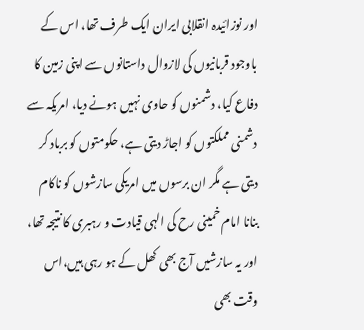اور نوزائیدہ انقلابی ایران ایک طرف تھا، اس کے باوجود قربانیوں کی لازوال داستانوں سے اپنی زمین کا دفاع کیا، دشمنوں کو حاوی نہیں ہونے دیا، امریکہ سے دشمنی مملکتوں کو اجاڑ دیتی ہے، حکومتوں کو برباد کر دیتی ہے مگر ان برسوں میں امریکی سازشوں کو ناکام بنانا امام خمینی رح کی الہی قیادت و رہبری کا نتیجہ تھا، اور یہ سازشیں آج بھی کھل کے ہو رہی ہیں،اس وقت بھی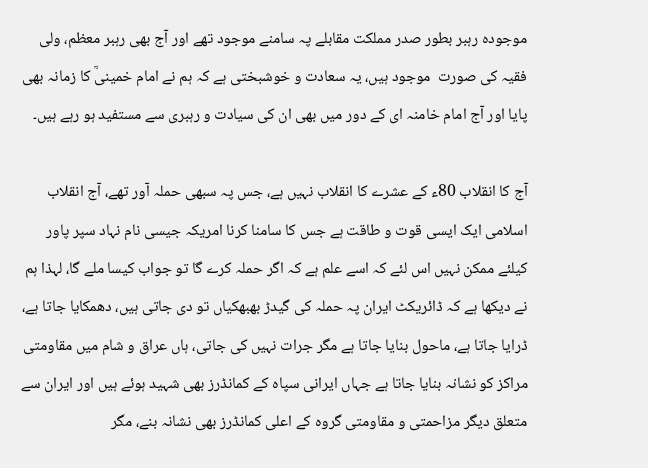موجودہ رہبر بطور صدر مملکت مقابلے پہ سامنے موجود تھے اور آج بھی رہبر معظم، ولی فقیہ کی صورت  موجود ہیں، یہ سعادت و خوشبختی ہے کہ ہم نے امام خمینیؒ کا زمانہ بھی پایا اور آج امام خامنہ ای کے دور میں بھی ان کی سیادت و رہبری سے مستفید ہو رہے ہیں۔

آج کا انقلاب 80ء کے عشرے کا انقلاب نہیں ہے، جس پہ سبھی حملہ آور تھے، آج انقلاب اسلامی ایک ایسی قوت و طاقت ہے جس کا سامنا کرنا امریکہ جیسی نام نہاد سپر پاور کیلئے ممکن نہیں اس لئے کہ اسے علم ہے کہ اگر حملہ کرے گا تو جواب کیسا ملے گا، لہذا ہم نے دیکھا ہے کہ ڈائریکٹ ایران پہ حملہ کی گیدڑ بھبھکیاں تو دی جاتی ہیں، دھمکایا جاتا ہے، ڈرایا جاتا ہے، ماحول بنایا جاتا ہے مگر جرات نہیں کی جاتی، ہاں عراق و شام میں مقاومتی مراکز کو نشانہ بنایا جاتا ہے جہاں ایرانی سپاہ کے کمانڈرز بھی شہید ہوئے ہیں اور ایران سے متعلق دیگر مزاحمتی و مقاومتی گروہ کے اعلی کمانڈرز بھی نشانہ بنے، مگر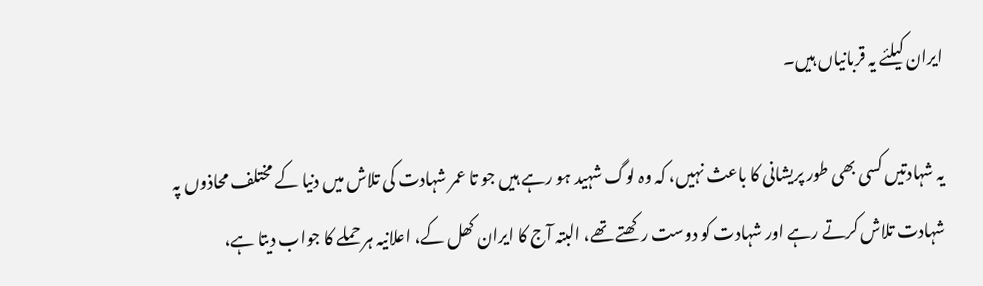ایران کیلئے یہ قربانیاں ہیں۔

یہ شہادتیں کسی بھی طور پریشانی کا باعث نہیں، کہ وہ لوگ شہید ہو رہے ہیں جو تا عمر شہادت کی تلاش میں دنیا کے مختلف محاذوں پہ شہادت تلاش کرتے رہے اور شہادت کو دوست رکھتے تھے، البتہ آج کا ایران کھل کے، اعلانیہ ہر حملے کا جواب دیتا ہے،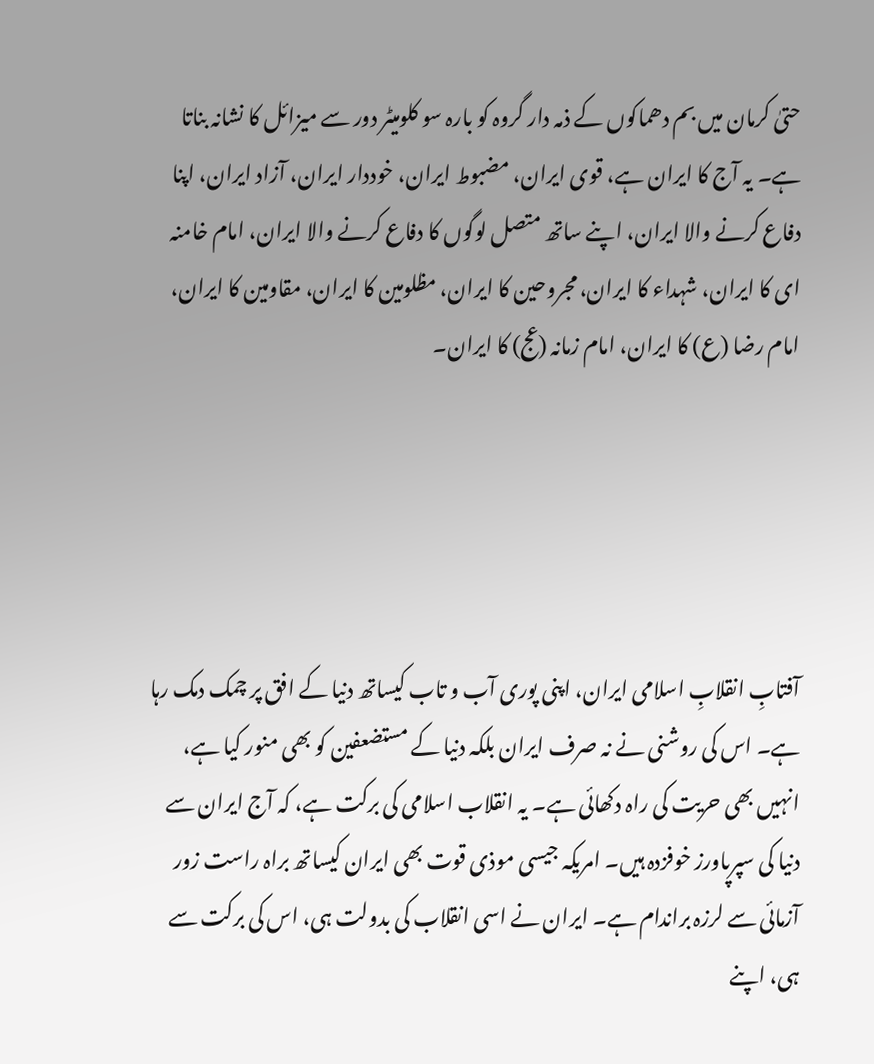حتیٰ کرمان میں بم دھماکوں کے ذمہ دار گروہ کو بارہ سو کلومیٹر دور سے میزائل کا نشانہ بناتا ہے۔ یہ آج کا ایران ہے، قوی ایران، مضبوط ایران، خوددار ایران، آزاد ایران، اپنا دفاع کرنے والا ایران، اپنے ساتھ متصل لوگوں کا دفاع کرنے والا ایران، امام خامنہ ای کا ایران، شہداء کا ایران، مجروحین کا ایران، مظلومین کا ایران، مقاومین کا ایران، امام رضا (ع) کا ایران، امام زمانہ (عج) کا ایران۔





آفتابِ انقلابِ اسلامی ایران، اپنی پوری آب و تاب کیساتھ دنیا کے افق پر چمک دمک رہا ہے۔ اس کی روشنی نے نہ صرف ایران بلکہ دنیا کے مستضعفین کو بھی منور کیا ہے، انہیں بھی حریت کی راہ دکھائی ہے۔ یہ انقلاب اسلامی کی برکت ہے، کہ آج ایران سے دنیا کی سپرپاورز خوفزدہ ہیں۔ امریکہ جیسی موذی قوت بھی ایران کیساتھ براہ راست زور آزمائی سے لرزہ براندام ہے۔ ایران نے اسی انقلاب کی بدولت ہی، اس کی برکت سے ہی، اپنے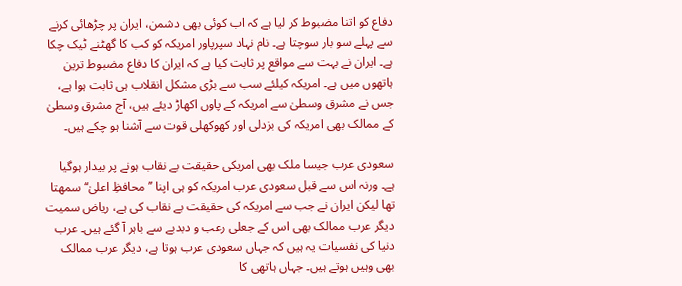دفاع کو اتنا مضبوط کر لیا ہے کہ اب کوئی بھی دشمن، ایران پر چڑھائی کرنے سے پہلے سو بار سوچتا ہے۔ نام نہاد سپرپاور امریکہ کو کب کا گھٹنے ٹیک چکا ہے۔ ایران نے بہت سے مواقع پر ثابت کیا ہے کہ ایران کا دفاع مضبوط ترین ہاتھوں میں ہے۔ امریکہ کیلئے سب سے بڑی مشکل انقلاب ہی ثابت ہوا ہے، جس نے مشرق وسطیٰ سے امریکہ کے پاوں اکھاڑ دیئے ہیں، آج مشرق وسطیٰ کے ممالک بھی امریکہ کی بزدلی اور کھوکھلی قوت سے آشنا ہو چکے ہیں۔

سعودی عرب جیسا ملک بھی امریکی حقیقت بے نقاب ہونے پر بیدار ہوگیا ہے۔ ورنہ اس سے قبل سعودی عرب امریکہ کو ہی اپنا ’’محافظِ اعلیٰ‘‘ سمھتا تھا لیکن ایران نے جب سے امریکہ کی حقیقت بے نقاب کی ہے، ریاض سمیت دیگر عرب ممالک بھی اس کے جعلی رعب و دبدبے سے باہر آ گئے ہیں۔ عرب دنیا کی نفسیات یہ ہیں کہ جہاں سعودی عرب ہوتا ہے، دیگر عرب ممالک بھی وہیں ہوتے ہیں۔ جہاں ہاتھی کا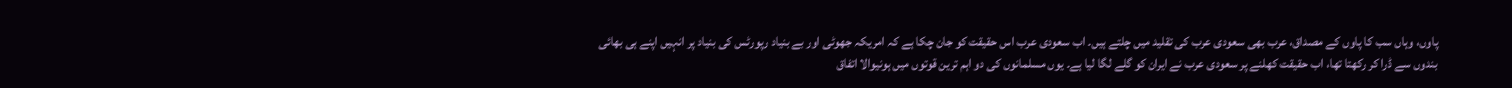پاوں، وہاں سب کا پاوں کے مصداق، عرب بھی سعودی عرب کی تقلید میں چلتے ہیں۔ اب سعودی عرب اس حقیقت کو جان چکا ہے کہ امریکہ جھوٹی اور بے بنیاد رپورٹس کی بنیاد پر انہیں اپنے ہی بھائی بندوں سے ڈرا کر رکھتا تھا، اب حقیقت کھلنے پر سعودی عرب نے ایران کو گلے لگا لیا ہے۔ یوں مسلمانوں کی دو اہم ترین قوتوں میں ہونیوالا اتفاق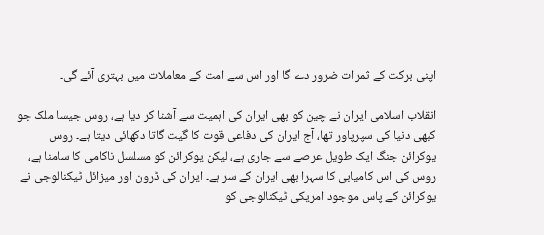اپنی برکت کے ثمرات ضرور دے گا اور اس سے امت کے معاملات میں بہتری آئے گی۔

انقلاب اسلامی ایران نے چین کو بھی ایران کی اہمیت سے آشنا کر دیا ہے، روس جیسا ملک جو کبھی دنیا کی سپرپاور تھا، آج ایران کی دفاعی قوت کا گیت گاتا دکھائی دیتا ہے۔ روس یوکرائن جنگ ایک طویل عرصے سے جاری ہے، لیکن یوکرائن کو مسلسل ناکامی کا سامنا ہے، روس کی اس کامیابی کا سہرا بھی ایران کے سر ہے۔ ایران کی ڈرون اور میزائل ٹیکنالوجی نے یوکرائن کے پاس موجود امریکی ٹیکنالوجی کو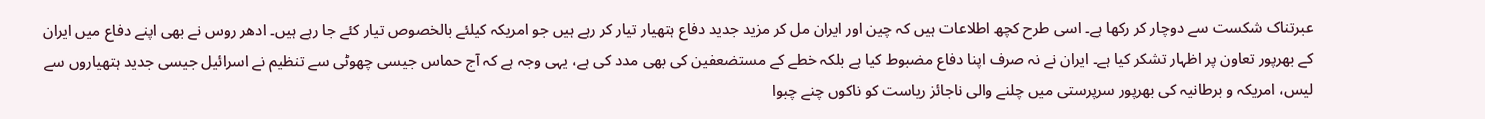عبرتناک شکست سے دوچار کر رکھا ہے۔ اسی طرح کچھ اطلاعات ہیں کہ چین اور ایران مل کر مزید جدید دفاع ہتھیار تیار کر رہے ہیں جو امریکہ کیلئے بالخصوص تیار کئے جا رہے ہیں۔ ادھر روس نے بھی اپنے دفاع میں ایران کے بھرپور تعاون پر اظہار تشکر کیا ہے۔ ایران نے نہ صرف اپنا دفاع مضبوط کیا ہے بلکہ خطے کے مستضعفین کی بھی مدد کی ہے، یہی وجہ ہے کہ آج حماس جیسی چھوٹی سے تنظیم نے اسرائیل جیسی جدید ہتھیاروں سے لیس، امریکہ و برطانیہ کی بھرپور سرپرستی میں چلنے والی ناجائز ریاست کو ناکوں چنے چبوا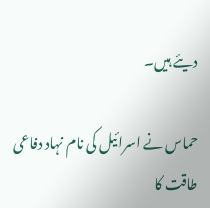دیئے ہیں۔

حماس نے اسرائیل کی نام نہاد دفاعی طاقت کا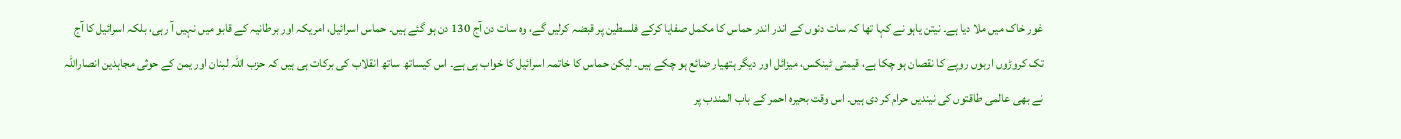غور خاک میں ملا دیا ہے۔ نیتن یاہو نے کہا تھا کہ سات دنوں کے اندر اندر حماس کا مکمل صفایا کرکے فلسطین پر قبضہ کرلیں گے، وہ سات دن آج 130 دن ہو گئے ہیں۔ حماس اسرائیل، امریکہ اور برطانیہ کے قابو میں نہیں آ رہی، بلکہ اسرائیل کا آج تک کروڑوں اربوں روپے کا نقصان ہو چکا ہے، قیمتی ٹینکس، میزائل اور دیگر ہتھیار ضائع ہو چکے ہیں۔ لیکن حماس کا خاتمہ اسرائیل کا خواب ہی ہے۔ اس کیساتھ ساتھ انقلاب کی برکات ہی ہیں کہ حزب اللہ لبنان اور یمن کے حوثی مجاہدین انصاراللہ نے بھی عالمی طاقتوں کی نیندیں حرام کر دی ہیں۔ اس وقت بحیرہ احمر کے باب المندب پر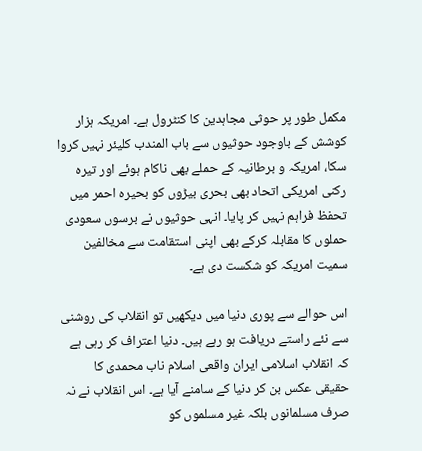مکمل طور پر حوثی مجاہدین کا کنٹرول ہے۔ امریکہ ہزار کوشش کے باوجود حوثیوں سے باب المندب کلیئر نہیں کروا سکا، امریکہ و برطانیہ کے حملے بھی ناکام ہوئے اور تیرہ رکنی امریکی اتحاد بھی بحری بیڑوں کو بحیرہ احمر میں تحفظ فراہم نہیں کر پایا۔ انہی حوثیوں نے برسوں سعودی حملوں کا مقابلہ کرکے بھی اپنی استقامت سے مخالفین سمیت امریکہ کو شکست دی ہے۔

اس حوالے سے پوری دنیا میں دیکھیں تو انقلاب کی روشنی سے نئے راستے دریافت ہو رہے ہیں۔ دنیا اعتراف کر رہی ہے کہ انقلاب اسلامی ایران واقعی اسلام ناب محمدی کا حقیقی عکس بن کر دنیا کے سامنے آیا ہے۔ اس انقلاب نے نہ صرف مسلمانوں بلکہ غیر مسلموں کو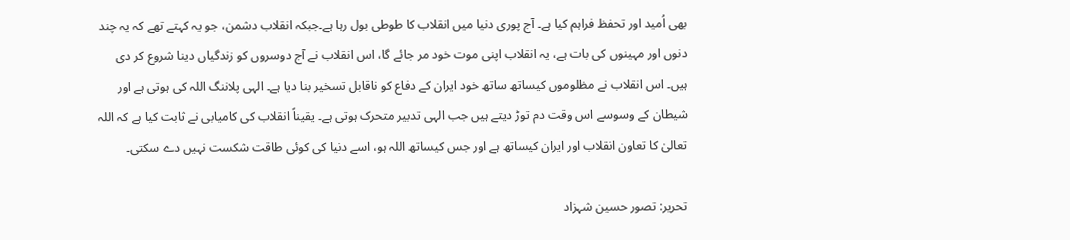بھی اُمید اور تحفظ فراہم کیا ہے۔ آج پوری دنیا میں انقلاب کا طوطی بول رہا ہے۔جبکہ انقلاب دشمن، جو یہ کہتے تھے کہ یہ چند دنوں اور مہینوں کی بات ہے، یہ انقلاب اپنی موت خود مر جائے گا، اس انقلاب نے آج دوسروں کو زندگیاں دینا شروع کر دی ہیں۔ اس انقلاب نے مظلوموں کیساتھ ساتھ خود ایران کے دفاع کو ناقابل تسخیر بنا دیا ہے۔ الہی پلاننگ اللہ کی ہوتی ہے اور شیطان کے وسوسے اس وقت دم توڑ دیتے ہیں جب الہی تدبیر متحرک ہوتی ہے۔ یقیناً انقلاب کی کامیابی نے ثابت کیا ہے کہ اللہ تعالیٰ کا تعاون انقلاب اور ایران کیساتھ ہے اور جس کیساتھ اللہ ہو، اسے دنیا کی کوئی طاقت شکست نہیں دے سکتی۔

تحریر: تصور حسین شہزاد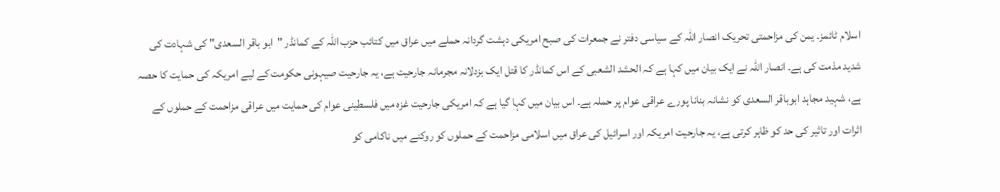اسلام ٹائمز۔ یمن کی مزاحمتی تحریک انصار اللہ کے سیاسی دفتر نے جمعرات کی صبح امریکی دہشت گردانہ حملے میں عراق میں کتائب حزب اللہ کے کمانڈر "ابو باقر السعدی" کی شہادت کی شدید مذمت کی ہے۔ انصار اللہ نے ایک بیان میں کہا ہے کہ الحشد الشعبی کے اس کمانڈر کا قتل ایک بزدلانہ مجرمانہ جارحیت ہے، یہ جارحیت صیہونی حکومت کے لیے امریکہ کی حمایت کا حصہ ہے، شہید مجاہد ابوباقر السعدی کو نشانہ بنانا پورے عراقی عوام پر حملہ ہے۔ اس بیان میں کہا گیا ہے کہ امریکی جارحیت غزہ میں فلسطینی عوام کی حمایت میں عراقی مزاحمت کے حملوں کے اثرات اور تاثیر کی حد کو ظاہر کرتی ہے، یہ جارحیت امریکہ اور اسرائیل کی عراق میں اسلامی مزاحمت کے حملوں کو روکنے میں ناکامی کو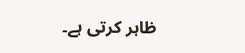ظاہر کرتی ہے۔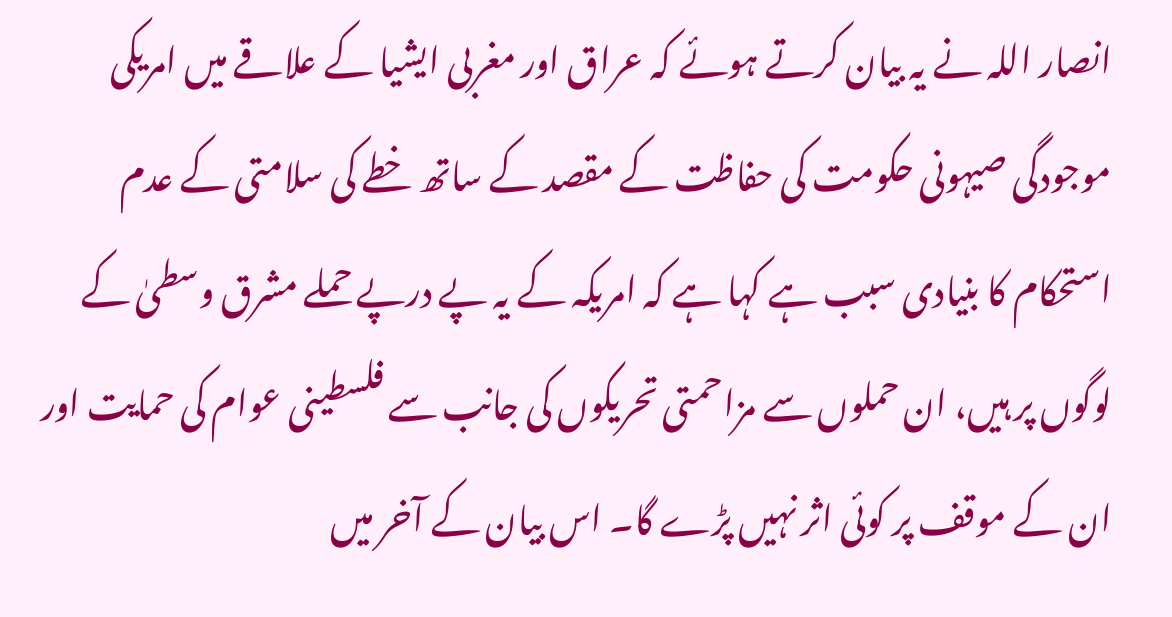انصار اللہ نے یہ بیان کرتے ہوئے کہ عراق اور مغربی ایشیا کے علاقے میں امریکی موجودگی صیہونی حکومت کی حفاظت کے مقصد کے ساتھ خطے کی سلامتی کے عدم استحکام کا بنیادی سبب ہے کہا ہے کہ امریکہ کے یہ پے درپے حملے مشرق وسطیٰ کے لوگوں پر ہیں، ان حملوں سے مزاحمتی تحریکوں کی جانب سے فلسطینی عوام کی حمایت اور ان کے موقف پر کوئی اثر نہیں پڑے گا۔ اس بیان کے آخر میں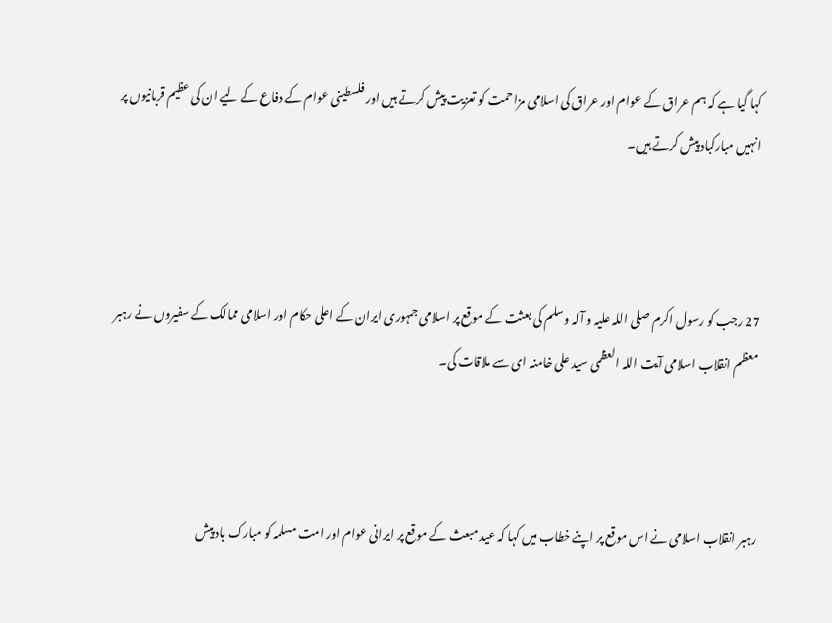کہا گیا ہے کہ ہم عراق کے عوام اور عراق کی اسلامی مزاحمت کو تعزیت پیش کرتے ہیں اور فلسطینی عوام کے دفاع کے لیے ان کی عظیم قربانیوں پر انہیں مبارکباد پیش کرتے ہیں۔



27 رجب کو رسول اکرم صلی اللہ علیہ و آلہ وسلم کی بعثت کے موقع پر اسلامی جمہوری ایران کے اعلی حکام اور اسلامی ممالک کے سفیروں نے رہبر معظم انقلاب اسلامی آیت اللہ العظمی سید علی خامنہ ای سے ملاقات کی۔



رہبر انقلاب اسلامی نے اس موقع پر اپنے خطاب میں کہا کہ عید مبعث کے موقع پر ایرانی عوام اور امت مسلمہ کو مبارک باد پیش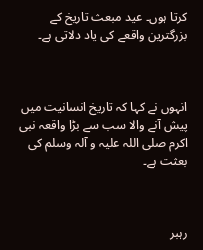کرتا ہوں۔ عید مبعث تاریخ کے بزرگترین واقعے کی یاد دلاتی ہے۔



انہوں نے کہا کہ تاریخ انسانیت میں پیش آنے والا سب سے بڑا واقعہ نبی اکرم صلی اللہ علیہ و آلہ وسلم کی بعثت ہے۔



رہبر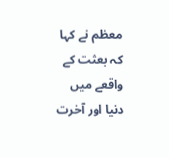معظم نے کہا کہ بعثت کے واقعے میں دنیا اور آخرت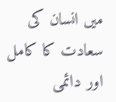میں انسان کی سعادت کا کامل اور دائمی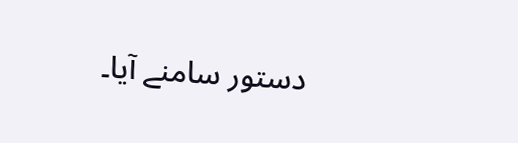دستور سامنے آیا۔